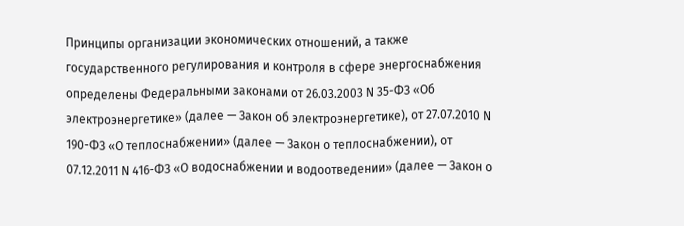Принципы организации экономических отношений, а также государственного регулирования и контроля в сфере энергоснабжения определены Федеральными законами от 26.03.2003 N 35-ФЗ «Об электроэнергетике» (далее — Закон об электроэнергетике), от 27.07.2010 N 190-ФЗ «О теплоснабжении» (далее — Закон о теплоснабжении), от 07.12.2011 N 416-ФЗ «О водоснабжении и водоотведении» (далее — Закон о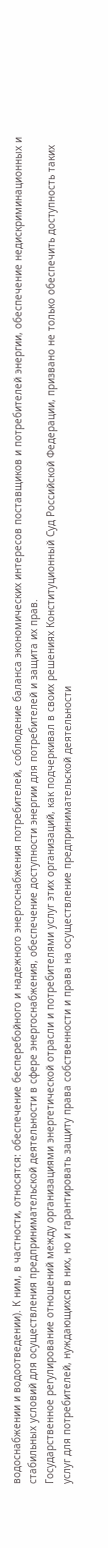водоснабжении и водоотведении). К ним, в частности, относятся: обеспечение бесперебойного и надежного энергоснабжения потребителей, соблюдение баланса экономических интересов поставщиков и потребителей энергии, обеспечение недискриминационных и стабильных условий для осуществления предпринимательской деятельности в сфере энергоснабжения, обеспечение доступности энергии для потребителей и защита их прав.
Государственное регулирование отношений между организациями энергетической отрасли и потребителями услуг этих организаций, как подчеркивал в своих решениях Конституционный Суд Российской Федерации, призвано не только обеспечить доступность таких услуг для потребителей, нуждающихся в них, но и гарантировать защиту права собственности и права на осуществление предпринимательской деятельности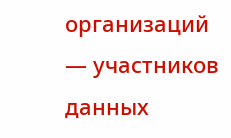организаций — участников данных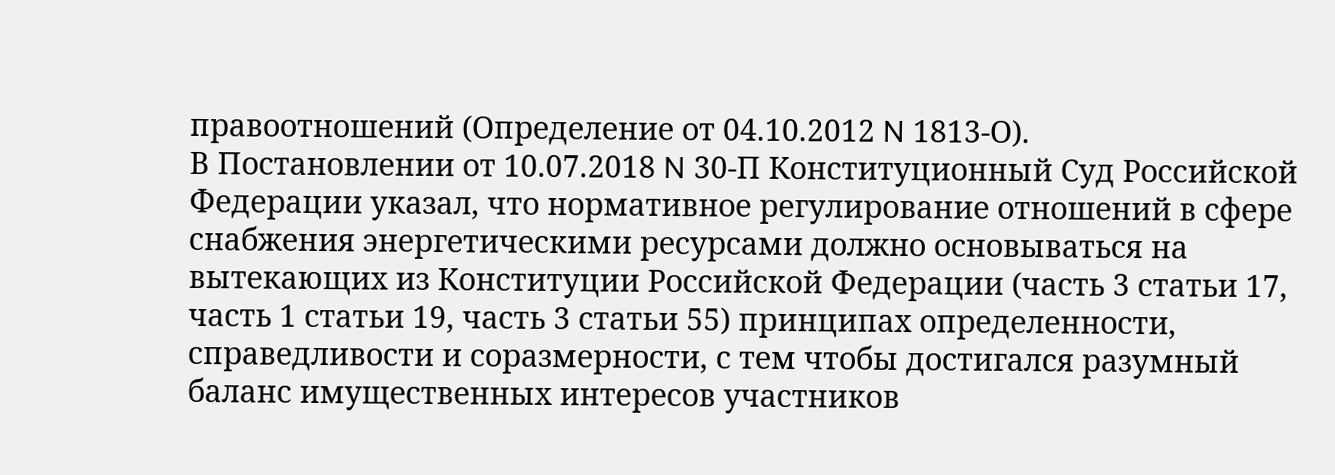правоотношений (Определение от 04.10.2012 N 1813-О).
В Постановлении от 10.07.2018 N 30-П Конституционный Суд Российской Федерации указал, что нормативное регулирование отношений в сфере снабжения энергетическими ресурсами должно основываться на вытекающих из Конституции Российской Федерации (часть 3 статьи 17, часть 1 статьи 19, часть 3 статьи 55) принципах определенности, справедливости и соразмерности, с тем чтобы достигался разумный баланс имущественных интересов участников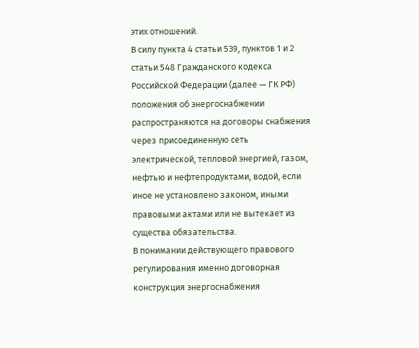этих отношений.
В силу пункта 4 статьи 539, пунктов 1 и 2 статьи 548 Гражданского кодекса Российской Федерации (далее — ГК РФ) положения об энергоснабжении распространяются на договоры снабжения через присоединенную сеть электрической, тепловой энергией, газом, нефтью и нефтепродуктами, водой, если иное не установлено законом, иными правовыми актами или не вытекает из существа обязательства.
В понимании действующего правового регулирования именно договорная конструкция энергоснабжения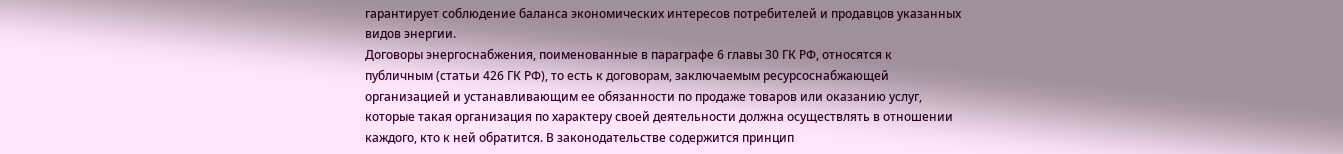гарантирует соблюдение баланса экономических интересов потребителей и продавцов указанных видов энергии.
Договоры энергоснабжения, поименованные в параграфе 6 главы 30 ГК РФ, относятся к публичным (статьи 426 ГК РФ), то есть к договорам, заключаемым ресурсоснабжающей организацией и устанавливающим ее обязанности по продаже товаров или оказанию услуг, которые такая организация по характеру своей деятельности должна осуществлять в отношении каждого, кто к ней обратится. В законодательстве содержится принцип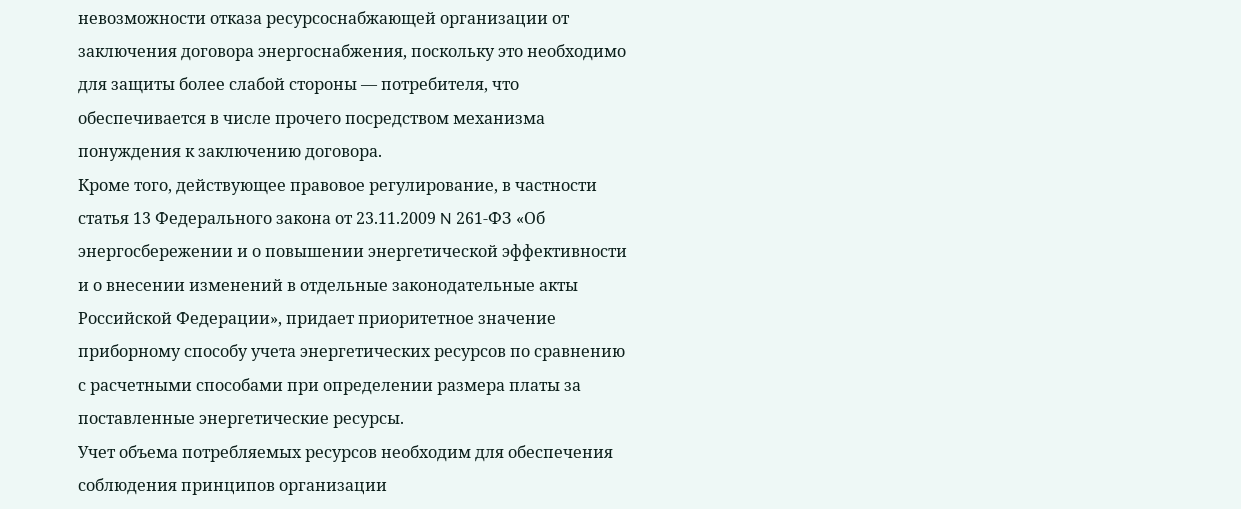невозможности отказа ресурсоснабжающей организации от заключения договора энергоснабжения, поскольку это необходимо для защиты более слабой стороны — потребителя, что обеспечивается в числе прочего посредством механизма понуждения к заключению договора.
Кроме того, действующее правовое регулирование, в частности статья 13 Федерального закона от 23.11.2009 N 261-ФЗ «Об энергосбережении и о повышении энергетической эффективности и о внесении изменений в отдельные законодательные акты Российской Федерации», придает приоритетное значение приборному способу учета энергетических ресурсов по сравнению с расчетными способами при определении размера платы за поставленные энергетические ресурсы.
Учет объема потребляемых ресурсов необходим для обеспечения соблюдения принципов организации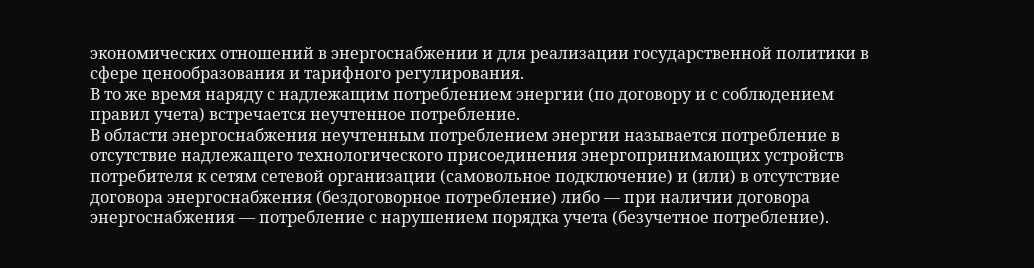экономических отношений в энергоснабжении и для реализации государственной политики в сфере ценообразования и тарифного регулирования.
В то же время наряду с надлежащим потреблением энергии (по договору и с соблюдением правил учета) встречается неучтенное потребление.
В области энергоснабжения неучтенным потреблением энергии называется потребление в отсутствие надлежащего технологического присоединения энергопринимающих устройств потребителя к сетям сетевой организации (самовольное подключение) и (или) в отсутствие договора энергоснабжения (бездоговорное потребление) либо — при наличии договора энергоснабжения — потребление с нарушением порядка учета (безучетное потребление).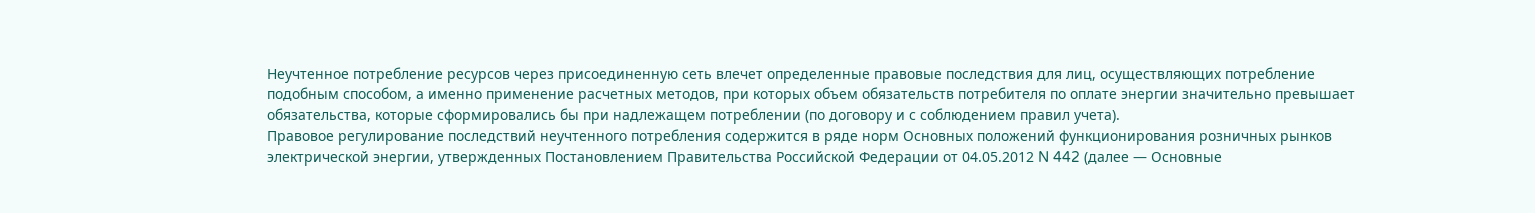Неучтенное потребление ресурсов через присоединенную сеть влечет определенные правовые последствия для лиц, осуществляющих потребление подобным способом, а именно применение расчетных методов, при которых объем обязательств потребителя по оплате энергии значительно превышает обязательства, которые сформировались бы при надлежащем потреблении (по договору и с соблюдением правил учета).
Правовое регулирование последствий неучтенного потребления содержится в ряде норм Основных положений функционирования розничных рынков электрической энергии, утвержденных Постановлением Правительства Российской Федерации от 04.05.2012 N 442 (далее — Основные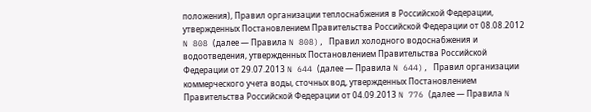положения), Правил организации теплоснабжения в Российской Федерации, утвержденных Постановлением Правительства Российской Федерации от 08.08.2012 N 808 (далее — Правила N 808), Правил холодного водоснабжения и водоотведения, утвержденных Постановлением Правительства Российской Федерации от 29.07.2013 N 644 (далее — Правила N 644), Правил организации коммерческого учета воды, сточных вод, утвержденных Постановлением Правительства Российской Федерации от 04.09.2013 N 776 (далее — Правила N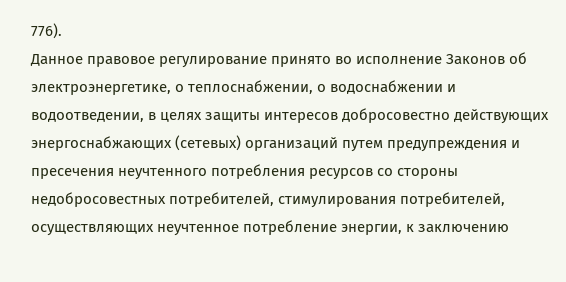776).
Данное правовое регулирование принято во исполнение Законов об электроэнергетике, о теплоснабжении, о водоснабжении и водоотведении, в целях защиты интересов добросовестно действующих энергоснабжающих (сетевых) организаций путем предупреждения и пресечения неучтенного потребления ресурсов со стороны недобросовестных потребителей, стимулирования потребителей, осуществляющих неучтенное потребление энергии, к заключению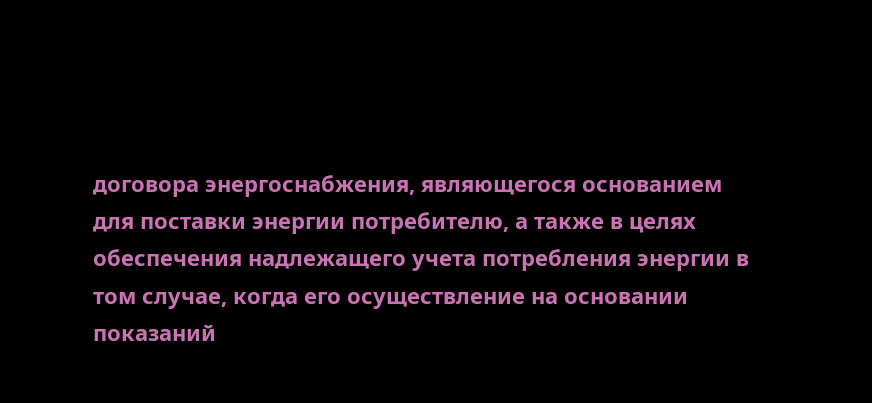договора энергоснабжения, являющегося основанием для поставки энергии потребителю, а также в целях обеспечения надлежащего учета потребления энергии в том случае, когда его осуществление на основании показаний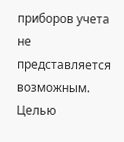приборов учета не представляется возможным.
Целью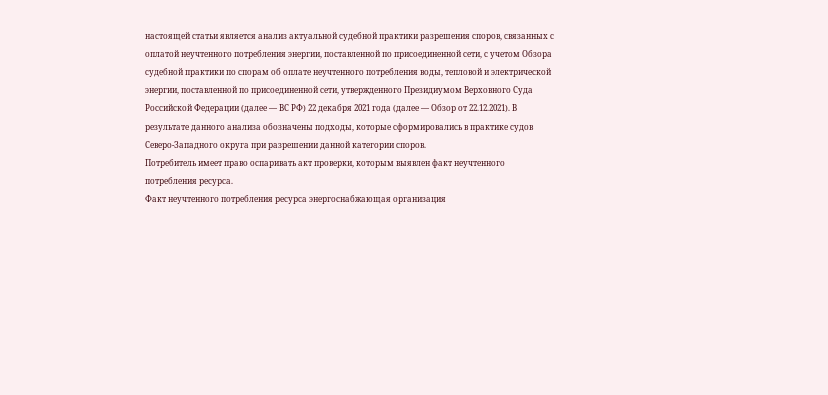настоящей статьи является анализ актуальной судебной практики разрешения споров, связанных с оплатой неучтенного потребления энергии, поставленной по присоединенной сети, с учетом Обзора судебной практики по спорам об оплате неучтенного потребления воды, тепловой и электрической энергии, поставленной по присоединенной сети, утвержденного Президиумом Верховного Суда Российской Федерации (далее — ВС РФ) 22 декабря 2021 года (далее — Обзор от 22.12.2021). В результате данного анализа обозначены подходы, которые сформировались в практике судов Северо-Западного округа при разрешении данной категории споров.
Потребитель имеет право оспаривать акт проверки, которым выявлен факт неучтенного потребления ресурса.
Факт неучтенного потребления ресурса энергоснабжающая организация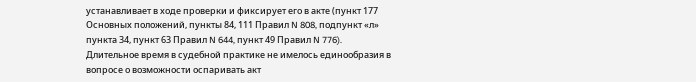устанавливает в ходе проверки и фиксирует его в акте (пункт 177 Основных положений, пункты 84, 111 Правил N 808, подпункт «л» пункта 34, пункт 63 Правил N 644, пункт 49 Правил N 776).
Длительное время в судебной практике не имелось единообразия в вопросе о возможности оспаривать акт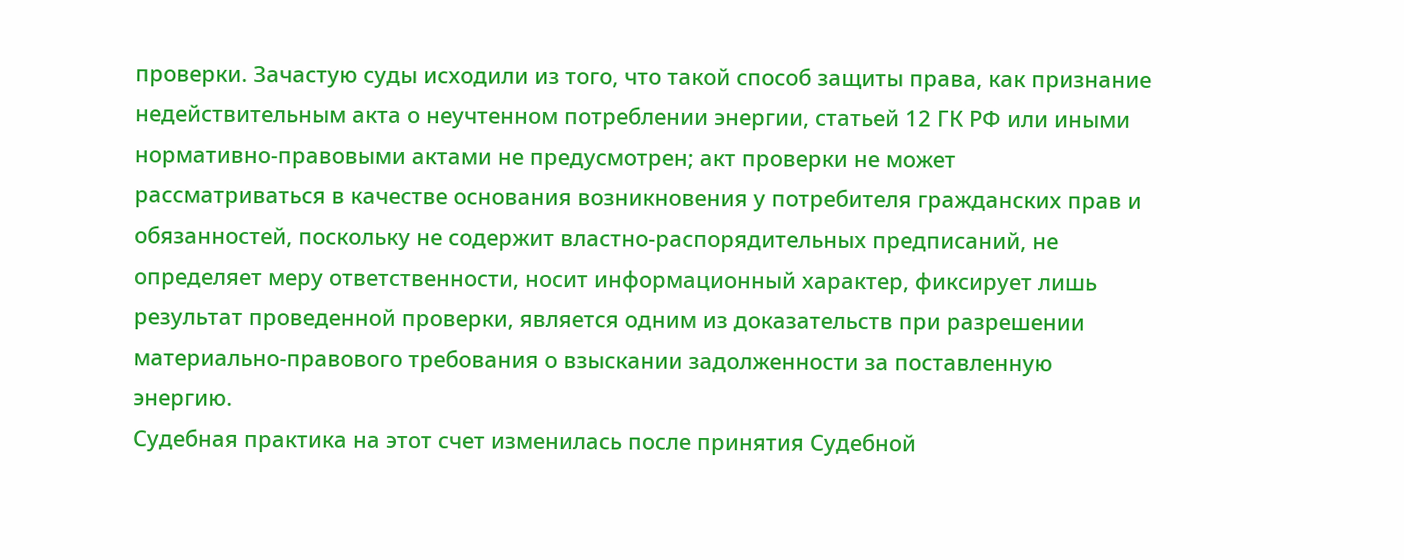проверки. Зачастую суды исходили из того, что такой способ защиты права, как признание недействительным акта о неучтенном потреблении энергии, статьей 12 ГК РФ или иными нормативно-правовыми актами не предусмотрен; акт проверки не может рассматриваться в качестве основания возникновения у потребителя гражданских прав и обязанностей, поскольку не содержит властно-распорядительных предписаний, не определяет меру ответственности, носит информационный характер, фиксирует лишь результат проведенной проверки, является одним из доказательств при разрешении материально-правового требования о взыскании задолженности за поставленную энергию.
Судебная практика на этот счет изменилась после принятия Судебной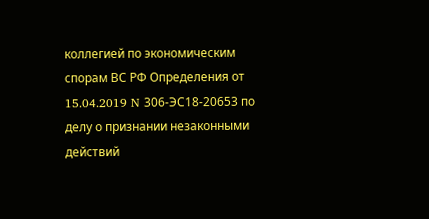коллегией по экономическим спорам ВС РФ Определения от 15.04.2019 N 306-ЭС18-20653 по делу о признании незаконными действий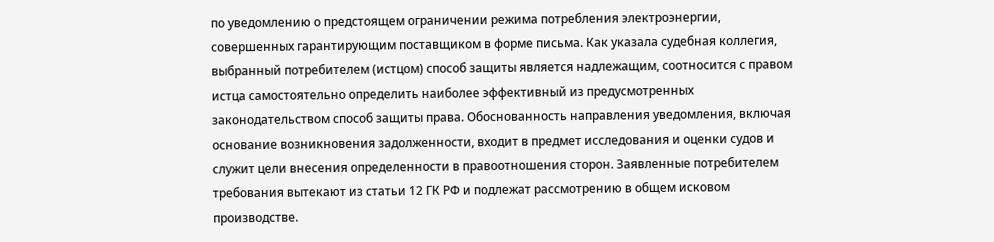по уведомлению о предстоящем ограничении режима потребления электроэнергии, совершенных гарантирующим поставщиком в форме письма. Как указала судебная коллегия, выбранный потребителем (истцом) способ защиты является надлежащим, соотносится с правом истца самостоятельно определить наиболее эффективный из предусмотренных законодательством способ защиты права. Обоснованность направления уведомления, включая основание возникновения задолженности, входит в предмет исследования и оценки судов и служит цели внесения определенности в правоотношения сторон. Заявленные потребителем требования вытекают из статьи 12 ГК РФ и подлежат рассмотрению в общем исковом производстве.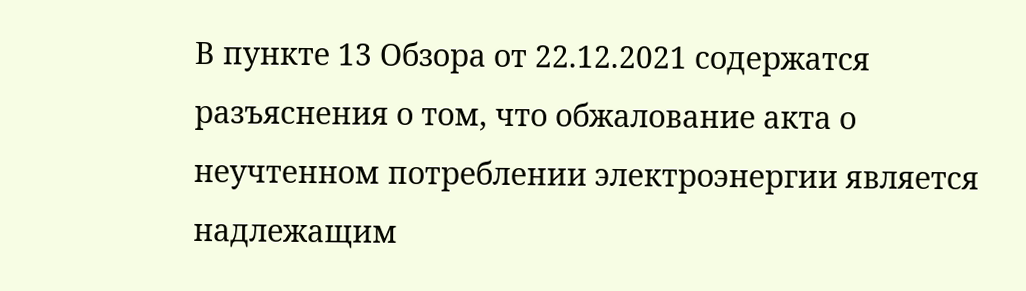В пункте 13 Обзора от 22.12.2021 содержатся разъяснения о том, что обжалование акта о неучтенном потреблении электроэнергии является надлежащим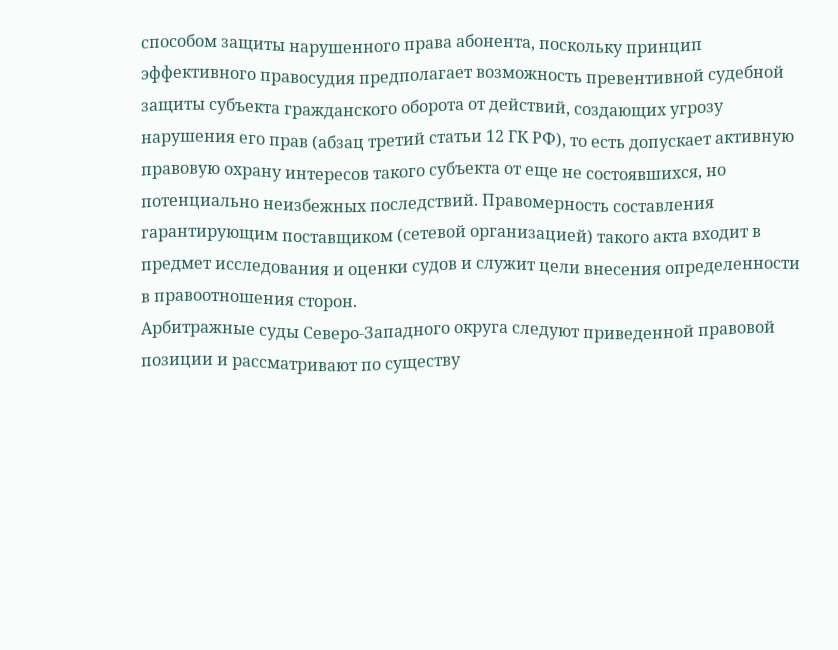способом защиты нарушенного права абонента, поскольку принцип эффективного правосудия предполагает возможность превентивной судебной защиты субъекта гражданского оборота от действий, создающих угрозу нарушения его прав (абзац третий статьи 12 ГК РФ), то есть допускает активную правовую охрану интересов такого субъекта от еще не состоявшихся, но потенциально неизбежных последствий. Правомерность составления гарантирующим поставщиком (сетевой организацией) такого акта входит в предмет исследования и оценки судов и служит цели внесения определенности в правоотношения сторон.
Арбитражные суды Северо-Западного округа следуют приведенной правовой позиции и рассматривают по существу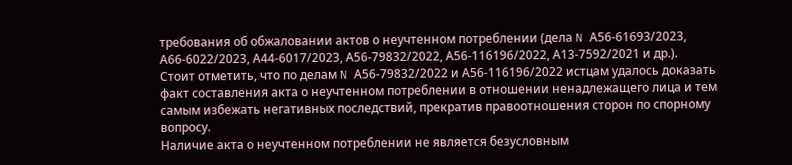требования об обжаловании актов о неучтенном потреблении (дела N А56-61693/2023, А66-6022/2023, А44-6017/2023, А56-79832/2022, А56-116196/2022, А13-7592/2021 и др.).
Стоит отметить, что по делам N А56-79832/2022 и А56-116196/2022 истцам удалось доказать факт составления акта о неучтенном потреблении в отношении ненадлежащего лица и тем самым избежать негативных последствий, прекратив правоотношения сторон по спорному вопросу.
Наличие акта о неучтенном потреблении не является безусловным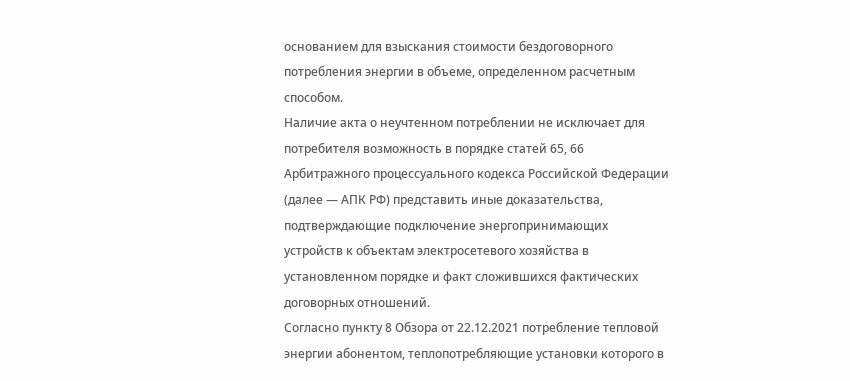основанием для взыскания стоимости бездоговорного потребления энергии в объеме, определенном расчетным способом.
Наличие акта о неучтенном потреблении не исключает для потребителя возможность в порядке статей 65, 66 Арбитражного процессуального кодекса Российской Федерации (далее — АПК РФ) представить иные доказательства, подтверждающие подключение энергопринимающих устройств к объектам электросетевого хозяйства в установленном порядке и факт сложившихся фактических договорных отношений.
Согласно пункту 8 Обзора от 22.12.2021 потребление тепловой энергии абонентом, теплопотребляющие установки которого в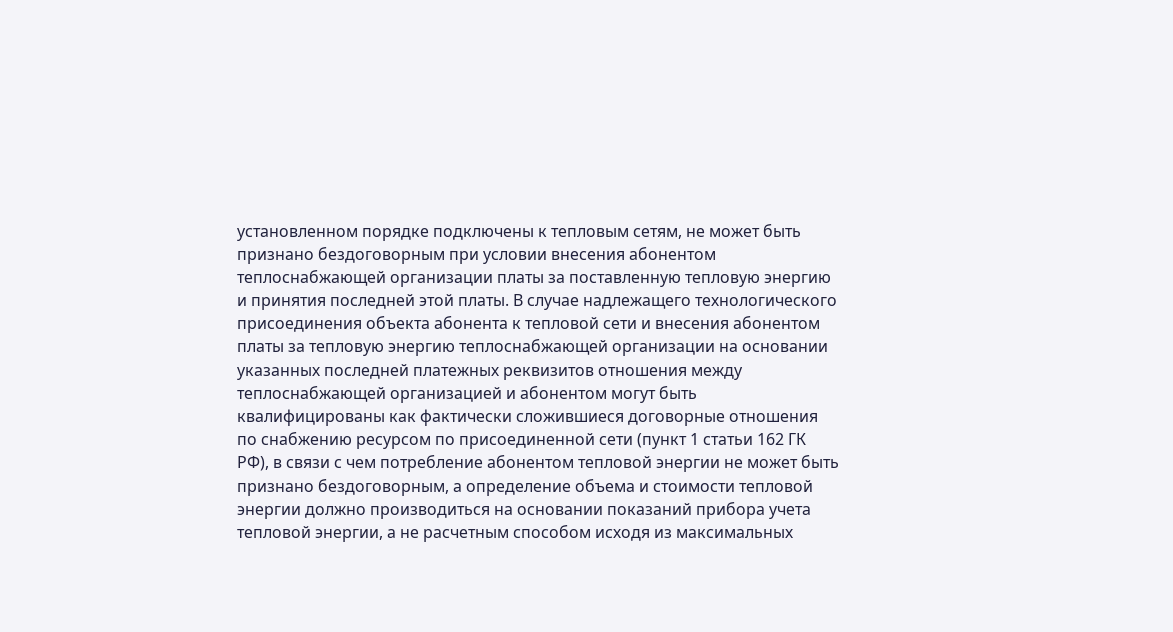установленном порядке подключены к тепловым сетям, не может быть признано бездоговорным при условии внесения абонентом теплоснабжающей организации платы за поставленную тепловую энергию и принятия последней этой платы. В случае надлежащего технологического присоединения объекта абонента к тепловой сети и внесения абонентом платы за тепловую энергию теплоснабжающей организации на основании указанных последней платежных реквизитов отношения между теплоснабжающей организацией и абонентом могут быть квалифицированы как фактически сложившиеся договорные отношения по снабжению ресурсом по присоединенной сети (пункт 1 статьи 162 ГК РФ), в связи с чем потребление абонентом тепловой энергии не может быть признано бездоговорным, а определение объема и стоимости тепловой энергии должно производиться на основании показаний прибора учета тепловой энергии, а не расчетным способом исходя из максимальных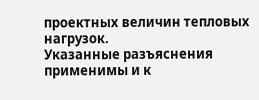проектных величин тепловых нагрузок.
Указанные разъяснения применимы и к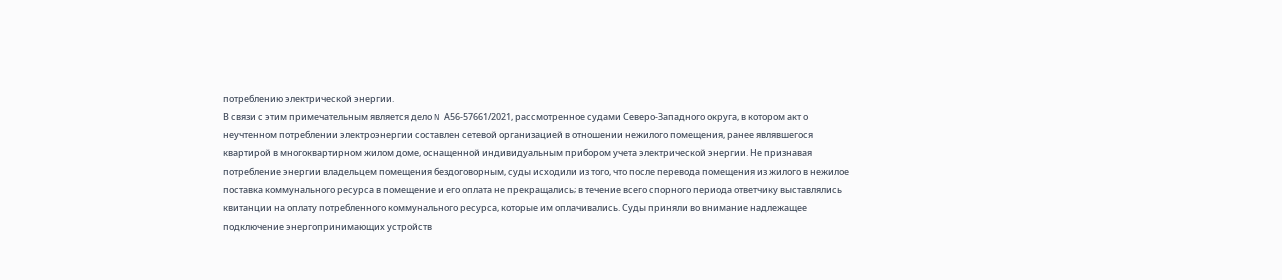потреблению электрической энергии.
В связи с этим примечательным является дело N А56-57661/2021, рассмотренное судами Северо-Западного округа, в котором акт о неучтенном потреблении электроэнергии составлен сетевой организацией в отношении нежилого помещения, ранее являвшегося квартирой в многоквартирном жилом доме, оснащенной индивидуальным прибором учета электрической энергии. Не признавая потребление энергии владельцем помещения бездоговорным, суды исходили из того, что после перевода помещения из жилого в нежилое поставка коммунального ресурса в помещение и его оплата не прекращались; в течение всего спорного периода ответчику выставлялись квитанции на оплату потребленного коммунального ресурса, которые им оплачивались. Суды приняли во внимание надлежащее подключение энергопринимающих устройств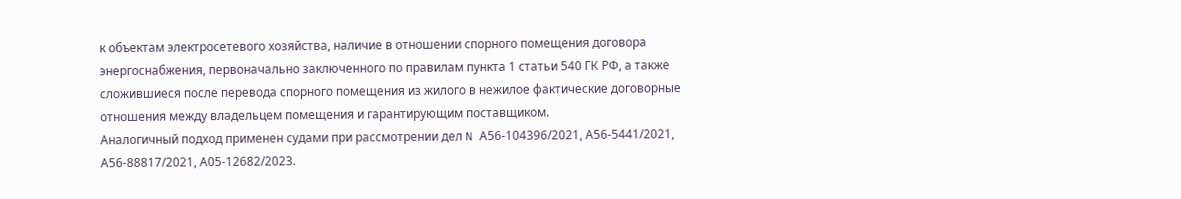к объектам электросетевого хозяйства, наличие в отношении спорного помещения договора энергоснабжения, первоначально заключенного по правилам пункта 1 статьи 540 ГК РФ, а также сложившиеся после перевода спорного помещения из жилого в нежилое фактические договорные отношения между владельцем помещения и гарантирующим поставщиком.
Аналогичный подход применен судами при рассмотрении дел N А56-104396/2021, А56-5441/2021, А56-88817/2021, А05-12682/2023.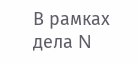В рамках дела N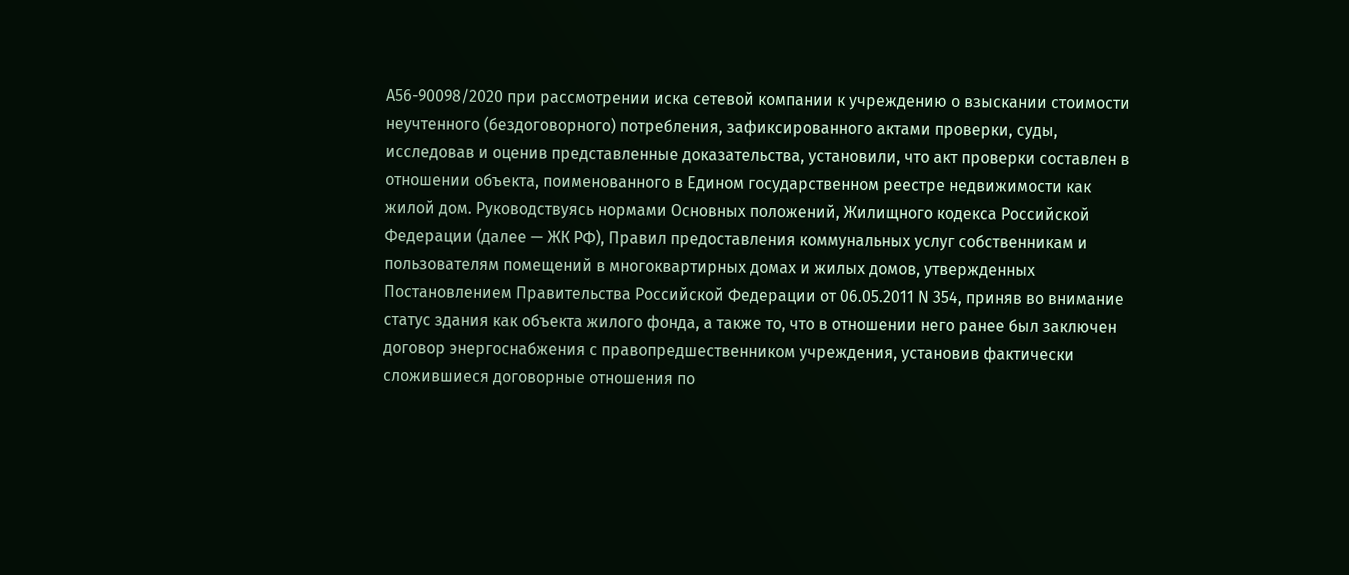А56-90098/2020 при рассмотрении иска сетевой компании к учреждению о взыскании стоимости неучтенного (бездоговорного) потребления, зафиксированного актами проверки, суды, исследовав и оценив представленные доказательства, установили, что акт проверки составлен в отношении объекта, поименованного в Едином государственном реестре недвижимости как жилой дом. Руководствуясь нормами Основных положений, Жилищного кодекса Российской Федерации (далее — ЖК РФ), Правил предоставления коммунальных услуг собственникам и пользователям помещений в многоквартирных домах и жилых домов, утвержденных Постановлением Правительства Российской Федерации от 06.05.2011 N 354, приняв во внимание статус здания как объекта жилого фонда, а также то, что в отношении него ранее был заключен договор энергоснабжения с правопредшественником учреждения, установив фактически сложившиеся договорные отношения по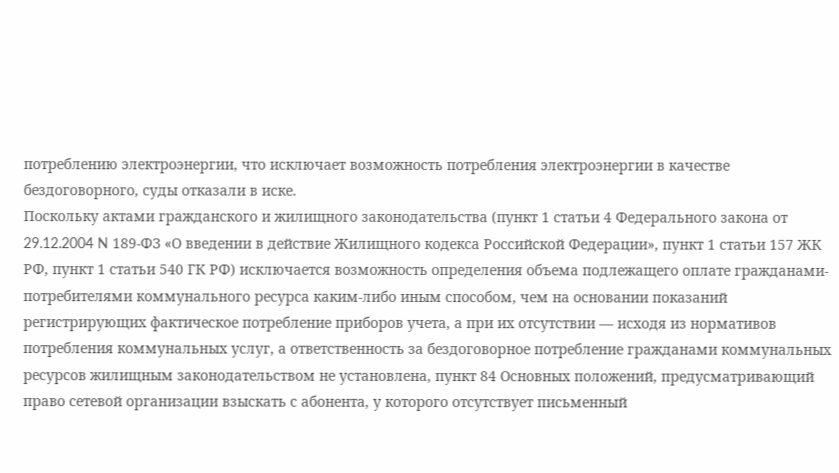потреблению электроэнергии, что исключает возможность потребления электроэнергии в качестве бездоговорного, суды отказали в иске.
Поскольку актами гражданского и жилищного законодательства (пункт 1 статьи 4 Федерального закона от 29.12.2004 N 189-ФЗ «О введении в действие Жилищного кодекса Российской Федерации», пункт 1 статьи 157 ЖК РФ, пункт 1 статьи 540 ГК РФ) исключается возможность определения объема подлежащего оплате гражданами-потребителями коммунального ресурса каким-либо иным способом, чем на основании показаний регистрирующих фактическое потребление приборов учета, а при их отсутствии — исходя из нормативов потребления коммунальных услуг, а ответственность за бездоговорное потребление гражданами коммунальных ресурсов жилищным законодательством не установлена, пункт 84 Основных положений, предусматривающий право сетевой организации взыскать с абонента, у которого отсутствует письменный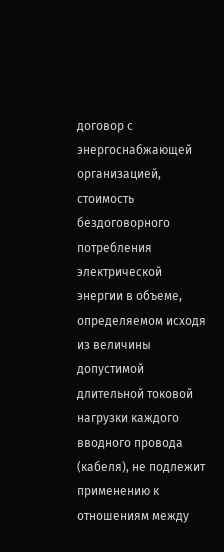договор с энергоснабжающей организацией, стоимость бездоговорного потребления электрической энергии в объеме, определяемом исходя из величины допустимой длительной токовой нагрузки каждого вводного провода (кабеля), не подлежит применению к отношениям между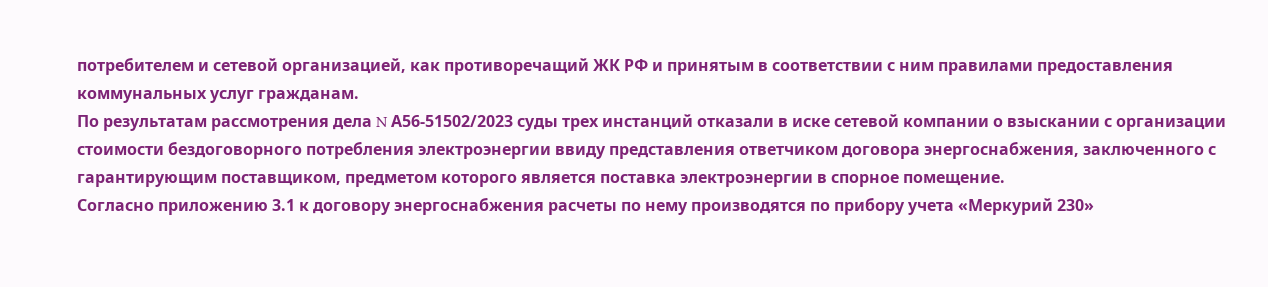потребителем и сетевой организацией, как противоречащий ЖК РФ и принятым в соответствии с ним правилами предоставления коммунальных услуг гражданам.
По результатам рассмотрения дела N А56-51502/2023 суды трех инстанций отказали в иске сетевой компании о взыскании с организации стоимости бездоговорного потребления электроэнергии ввиду представления ответчиком договора энергоснабжения, заключенного с гарантирующим поставщиком, предметом которого является поставка электроэнергии в спорное помещение.
Согласно приложению 3.1 к договору энергоснабжения расчеты по нему производятся по прибору учета «Меркурий 230»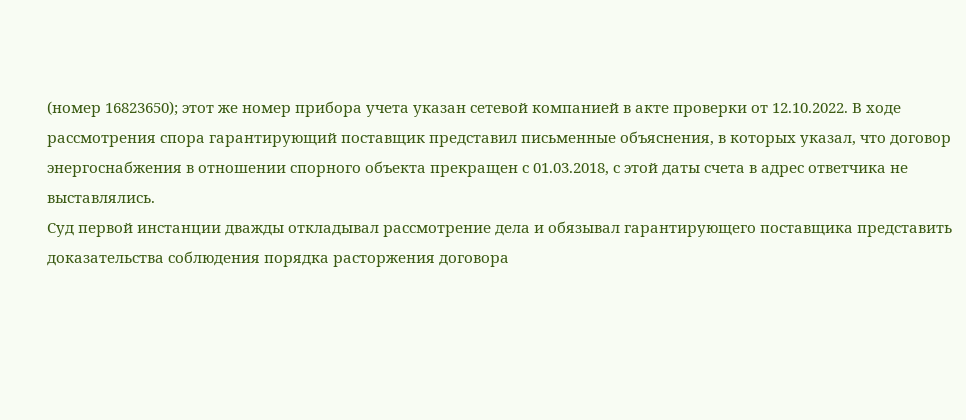(номер 16823650); этот же номер прибора учета указан сетевой компанией в акте проверки от 12.10.2022. В ходе рассмотрения спора гарантирующий поставщик представил письменные объяснения, в которых указал, что договор энергоснабжения в отношении спорного объекта прекращен с 01.03.2018, с этой даты счета в адрес ответчика не выставлялись.
Суд первой инстанции дважды откладывал рассмотрение дела и обязывал гарантирующего поставщика представить доказательства соблюдения порядка расторжения договора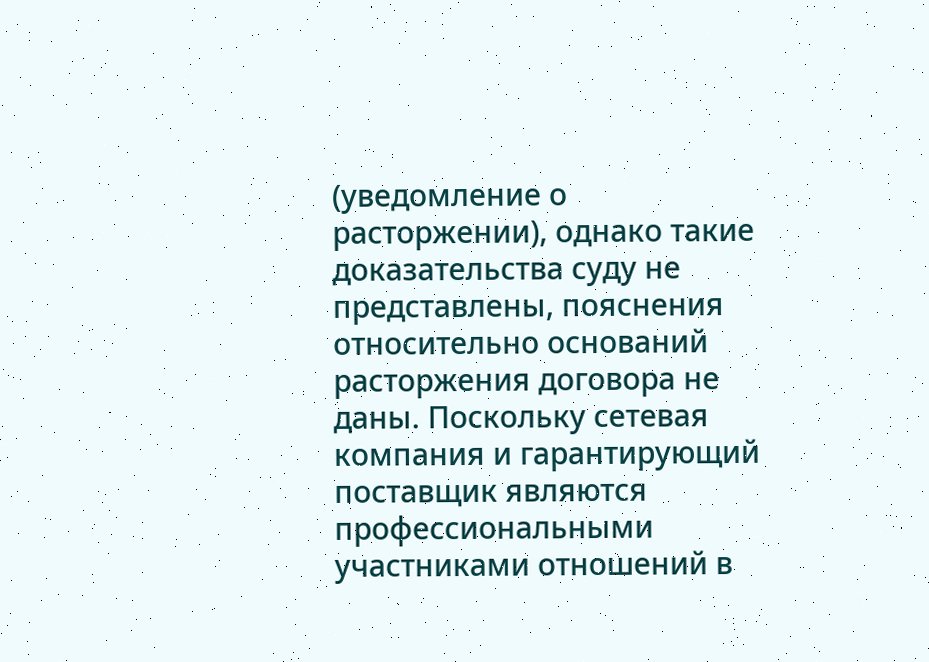(уведомление о расторжении), однако такие доказательства суду не представлены, пояснения относительно оснований расторжения договора не даны. Поскольку сетевая компания и гарантирующий поставщик являются профессиональными участниками отношений в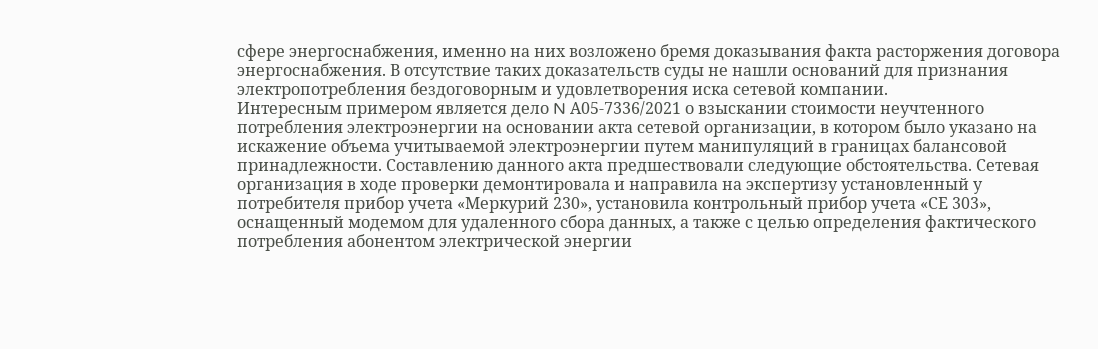сфере энергоснабжения, именно на них возложено бремя доказывания факта расторжения договора энергоснабжения. В отсутствие таких доказательств суды не нашли оснований для признания электропотребления бездоговорным и удовлетворения иска сетевой компании.
Интересным примером является дело N А05-7336/2021 о взыскании стоимости неучтенного потребления электроэнергии на основании акта сетевой организации, в котором было указано на искажение объема учитываемой электроэнергии путем манипуляций в границах балансовой принадлежности. Составлению данного акта предшествовали следующие обстоятельства. Сетевая организация в ходе проверки демонтировала и направила на экспертизу установленный у потребителя прибор учета «Меркурий 230», установила контрольный прибор учета «СЕ 303», оснащенный модемом для удаленного сбора данных, а также с целью определения фактического потребления абонентом электрической энергии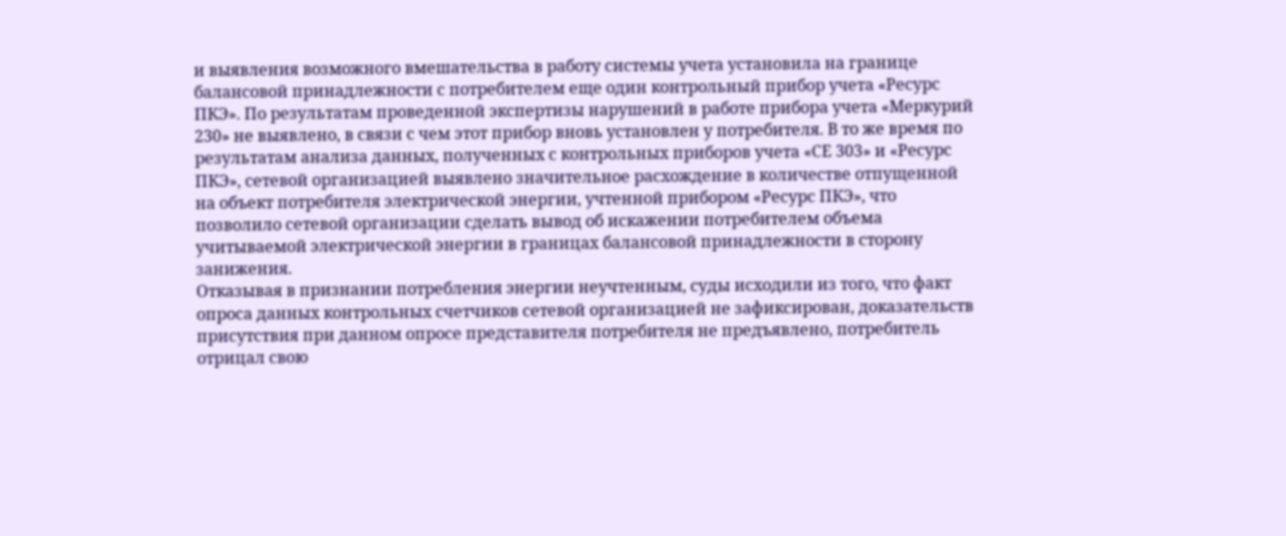и выявления возможного вмешательства в работу системы учета установила на границе балансовой принадлежности с потребителем еще один контрольный прибор учета «Ресурс ПКЭ». По результатам проведенной экспертизы нарушений в работе прибора учета «Меркурий 230» не выявлено, в связи с чем этот прибор вновь установлен у потребителя. В то же время по результатам анализа данных, полученных с контрольных приборов учета «СЕ 303» и «Ресурс ПКЭ», сетевой организацией выявлено значительное расхождение в количестве отпущенной на объект потребителя электрической энергии, учтенной прибором «Ресурс ПКЭ», что позволило сетевой организации сделать вывод об искажении потребителем объема учитываемой электрической энергии в границах балансовой принадлежности в сторону занижения.
Отказывая в признании потребления энергии неучтенным, суды исходили из того, что факт опроса данных контрольных счетчиков сетевой организацией не зафиксирован, доказательств присутствия при данном опросе представителя потребителя не предъявлено, потребитель отрицал свою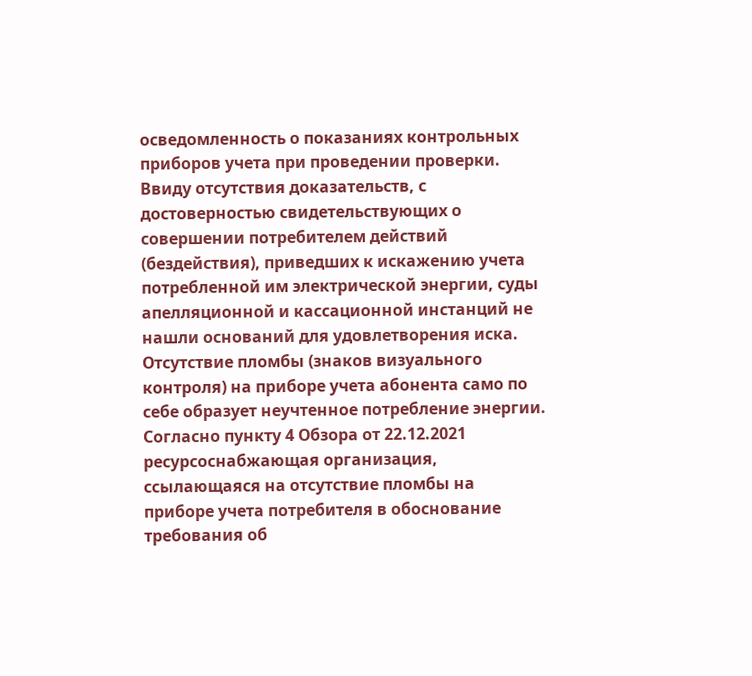осведомленность о показаниях контрольных приборов учета при проведении проверки. Ввиду отсутствия доказательств, с достоверностью свидетельствующих о совершении потребителем действий (бездействия), приведших к искажению учета потребленной им электрической энергии, суды апелляционной и кассационной инстанций не нашли оснований для удовлетворения иска.
Отсутствие пломбы (знаков визуального контроля) на приборе учета абонента само по себе образует неучтенное потребление энергии.
Согласно пункту 4 Обзора от 22.12.2021 ресурсоснабжающая организация, ссылающаяся на отсутствие пломбы на приборе учета потребителя в обоснование требования об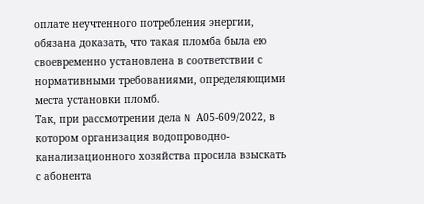оплате неучтенного потребления энергии, обязана доказать, что такая пломба была ею своевременно установлена в соответствии с нормативными требованиями, определяющими места установки пломб.
Так, при рассмотрении дела N А05-609/2022, в котором организация водопроводно-канализационного хозяйства просила взыскать с абонента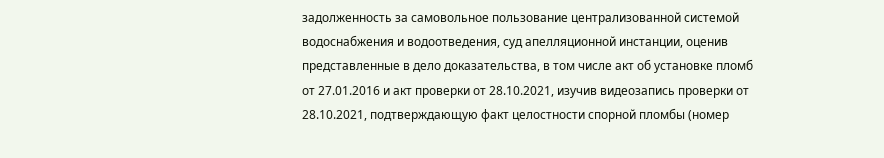задолженность за самовольное пользование централизованной системой водоснабжения и водоотведения, суд апелляционной инстанции, оценив представленные в дело доказательства, в том числе акт об установке пломб от 27.01.2016 и акт проверки от 28.10.2021, изучив видеозапись проверки от 28.10.2021, подтверждающую факт целостности спорной пломбы (номер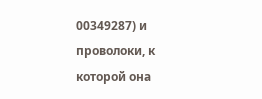00349287) и проволоки, к которой она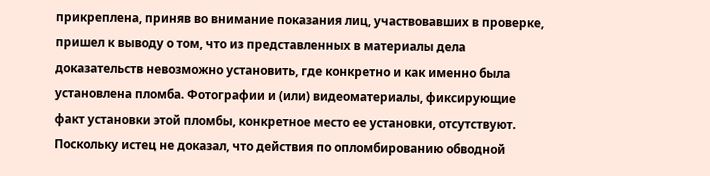прикреплена, приняв во внимание показания лиц, участвовавших в проверке, пришел к выводу о том, что из представленных в материалы дела доказательств невозможно установить, где конкретно и как именно была установлена пломба. Фотографии и (или) видеоматериалы, фиксирующие факт установки этой пломбы, конкретное место ее установки, отсутствуют. Поскольку истец не доказал, что действия по опломбированию обводной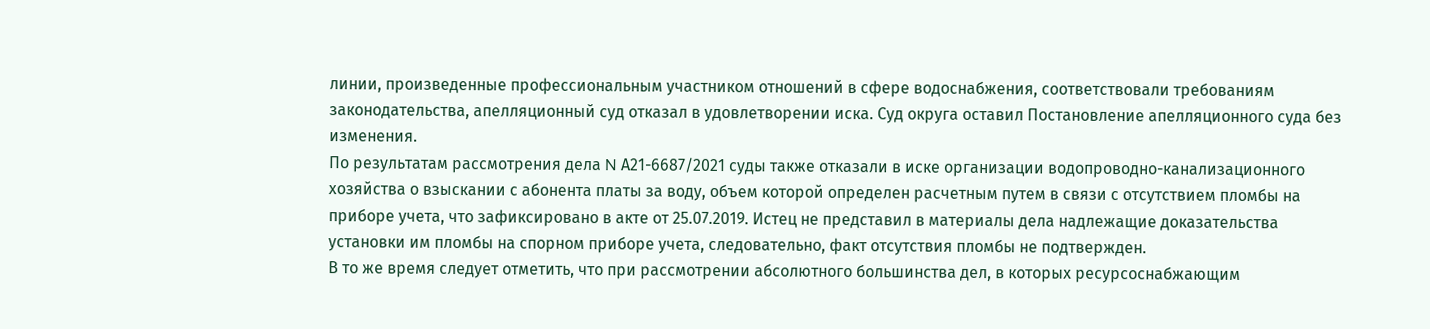линии, произведенные профессиональным участником отношений в сфере водоснабжения, соответствовали требованиям законодательства, апелляционный суд отказал в удовлетворении иска. Суд округа оставил Постановление апелляционного суда без изменения.
По результатам рассмотрения дела N А21-6687/2021 суды также отказали в иске организации водопроводно-канализационного хозяйства о взыскании с абонента платы за воду, объем которой определен расчетным путем в связи с отсутствием пломбы на приборе учета, что зафиксировано в акте от 25.07.2019. Истец не представил в материалы дела надлежащие доказательства установки им пломбы на спорном приборе учета, следовательно, факт отсутствия пломбы не подтвержден.
В то же время следует отметить, что при рассмотрении абсолютного большинства дел, в которых ресурсоснабжающим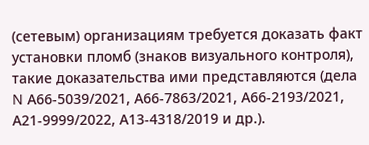(сетевым) организациям требуется доказать факт установки пломб (знаков визуального контроля), такие доказательства ими представляются (дела N А66-5039/2021, А66-7863/2021, А66-2193/2021, А21-9999/2022, А13-4318/2019 и др.).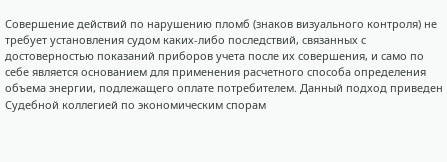Совершение действий по нарушению пломб (знаков визуального контроля) не требует установления судом каких-либо последствий, связанных с достоверностью показаний приборов учета после их совершения, и само по себе является основанием для применения расчетного способа определения объема энергии, подлежащего оплате потребителем. Данный подход приведен Судебной коллегией по экономическим спорам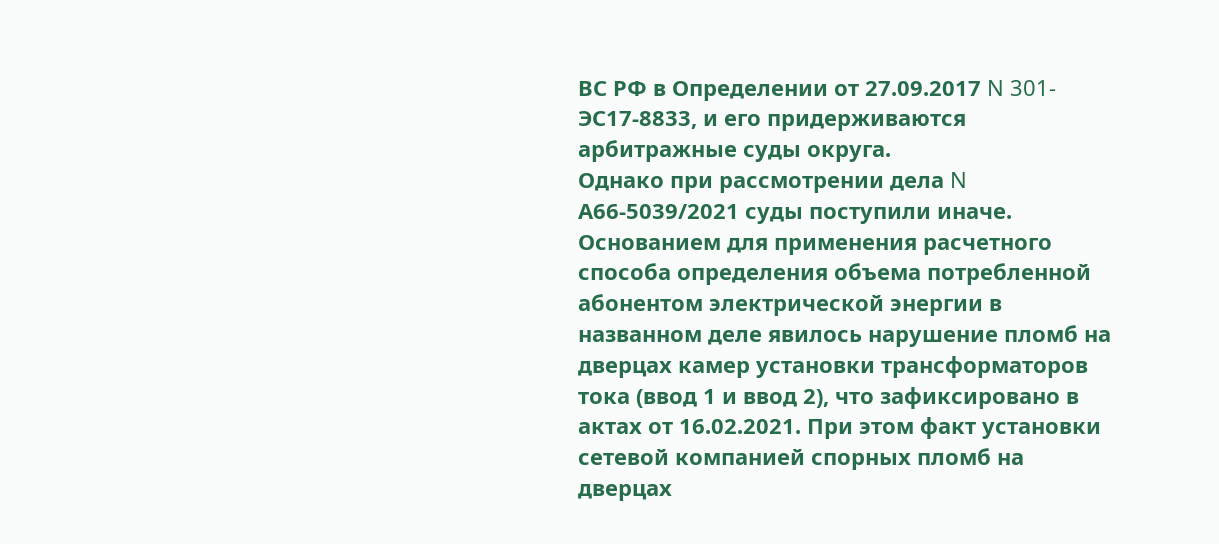ВС РФ в Определении от 27.09.2017 N 301-ЭС17-8833, и его придерживаются арбитражные суды округа.
Однако при рассмотрении дела N А66-5039/2021 суды поступили иначе. Основанием для применения расчетного способа определения объема потребленной абонентом электрической энергии в названном деле явилось нарушение пломб на дверцах камер установки трансформаторов тока (ввод 1 и ввод 2), что зафиксировано в актах от 16.02.2021. При этом факт установки сетевой компанией спорных пломб на дверцах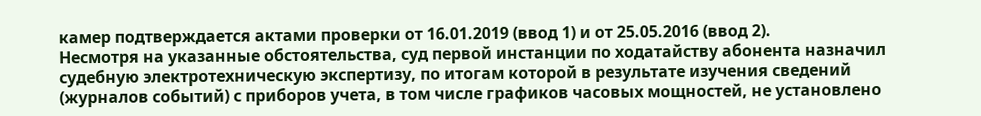камер подтверждается актами проверки от 16.01.2019 (ввод 1) и от 25.05.2016 (ввод 2).
Несмотря на указанные обстоятельства, суд первой инстанции по ходатайству абонента назначил судебную электротехническую экспертизу, по итогам которой в результате изучения сведений (журналов событий) с приборов учета, в том числе графиков часовых мощностей, не установлено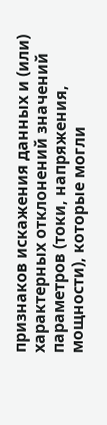признаков искажения данных и (или) характерных отклонений значений параметров (токи, напряжения, мощности), которые могли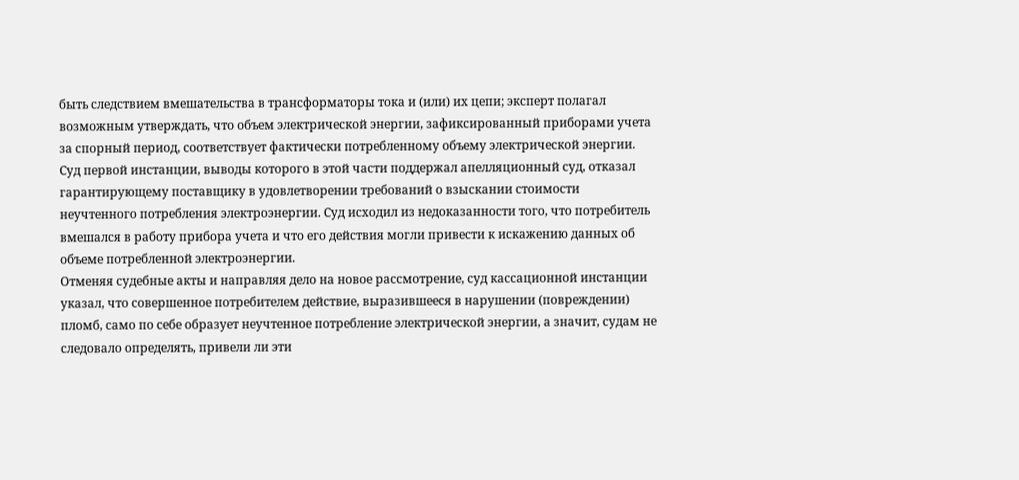быть следствием вмешательства в трансформаторы тока и (или) их цепи; эксперт полагал возможным утверждать, что объем электрической энергии, зафиксированный приборами учета за спорный период, соответствует фактически потребленному объему электрической энергии. Суд первой инстанции, выводы которого в этой части поддержал апелляционный суд, отказал гарантирующему поставщику в удовлетворении требований о взыскании стоимости неучтенного потребления электроэнергии. Суд исходил из недоказанности того, что потребитель вмешался в работу прибора учета и что его действия могли привести к искажению данных об объеме потребленной электроэнергии.
Отменяя судебные акты и направляя дело на новое рассмотрение, суд кассационной инстанции указал, что совершенное потребителем действие, выразившееся в нарушении (повреждении) пломб, само по себе образует неучтенное потребление электрической энергии, а значит, судам не следовало определять, привели ли эти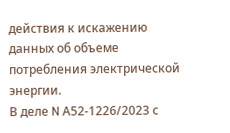действия к искажению данных об объеме потребления электрической энергии.
В деле N А52-1226/2023 с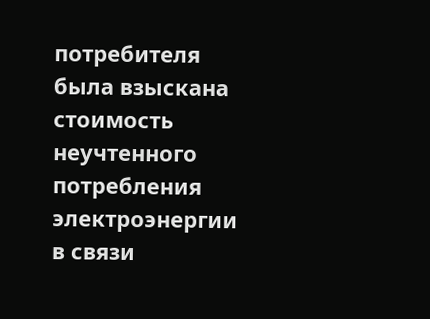потребителя была взыскана стоимость неучтенного потребления электроэнергии в связи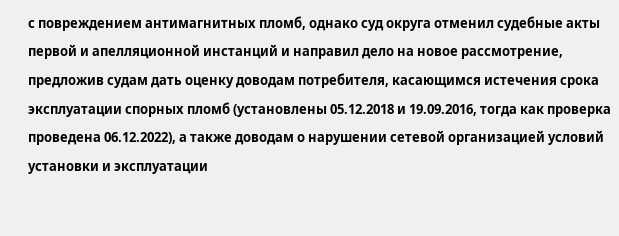с повреждением антимагнитных пломб, однако суд округа отменил судебные акты первой и апелляционной инстанций и направил дело на новое рассмотрение, предложив судам дать оценку доводам потребителя, касающимся истечения срока эксплуатации спорных пломб (установлены 05.12.2018 и 19.09.2016, тогда как проверка проведена 06.12.2022), а также доводам о нарушении сетевой организацией условий установки и эксплуатации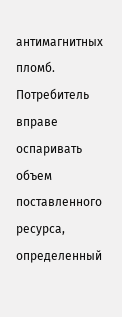антимагнитных пломб.
Потребитель вправе оспаривать объем поставленного ресурса, определенный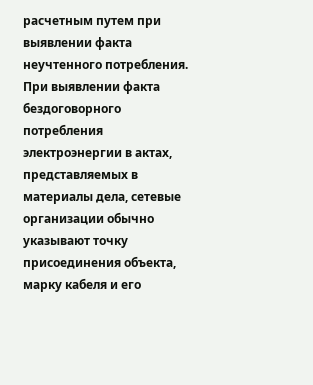расчетным путем при выявлении факта неучтенного потребления.
При выявлении факта бездоговорного потребления электроэнергии в актах, представляемых в материалы дела, сетевые организации обычно указывают точку присоединения объекта, марку кабеля и его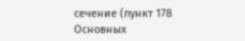сечение (пункт 178 Основных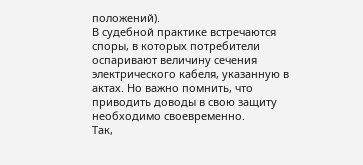положений).
В судебной практике встречаются споры, в которых потребители оспаривают величину сечения электрического кабеля, указанную в актах. Но важно помнить, что приводить доводы в свою защиту необходимо своевременно.
Так,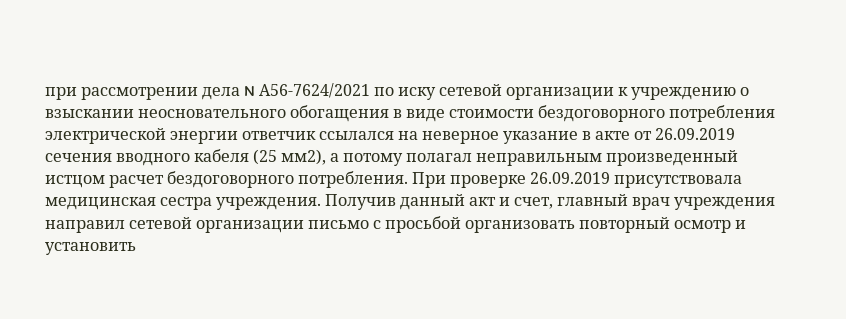при рассмотрении дела N А56-7624/2021 по иску сетевой организации к учреждению о взыскании неосновательного обогащения в виде стоимости бездоговорного потребления электрической энергии ответчик ссылался на неверное указание в акте от 26.09.2019 сечения вводного кабеля (25 мм2), а потому полагал неправильным произведенный истцом расчет бездоговорного потребления. При проверке 26.09.2019 присутствовала медицинская сестра учреждения. Получив данный акт и счет, главный врач учреждения направил сетевой организации письмо с просьбой организовать повторный осмотр и установить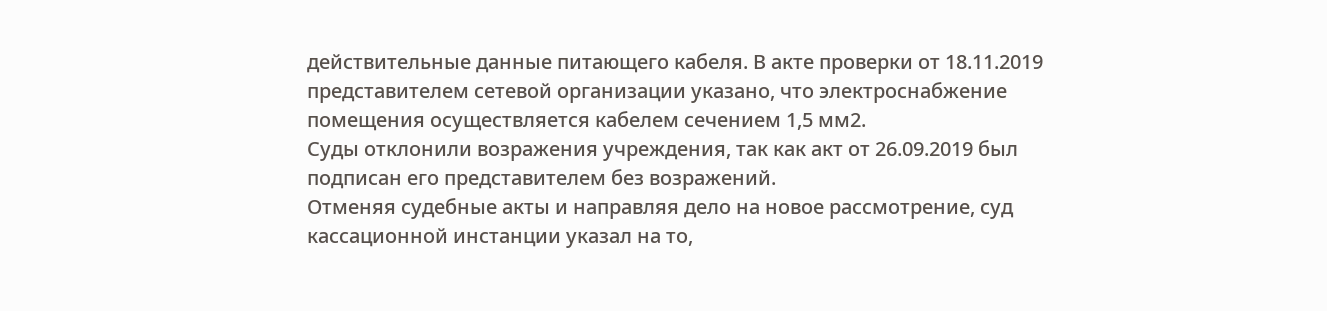действительные данные питающего кабеля. В акте проверки от 18.11.2019 представителем сетевой организации указано, что электроснабжение помещения осуществляется кабелем сечением 1,5 мм2.
Суды отклонили возражения учреждения, так как акт от 26.09.2019 был подписан его представителем без возражений.
Отменяя судебные акты и направляя дело на новое рассмотрение, суд кассационной инстанции указал на то,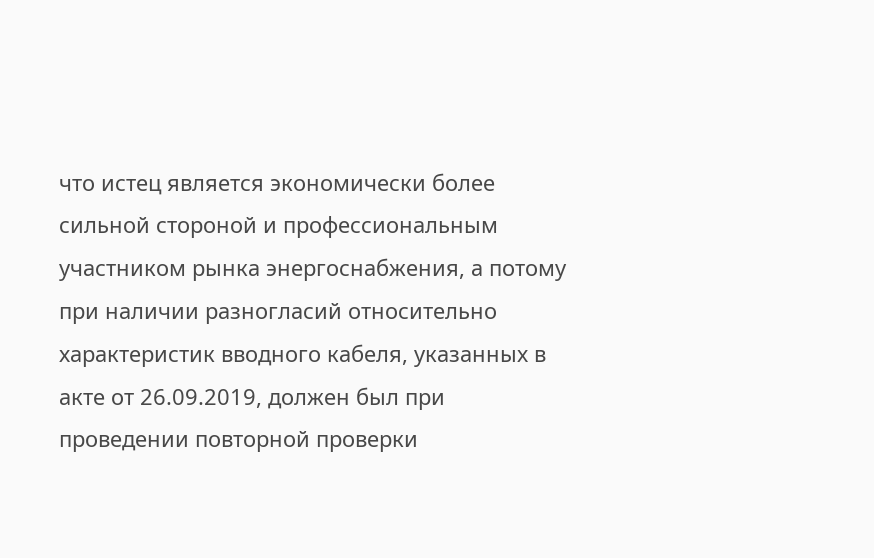что истец является экономически более сильной стороной и профессиональным участником рынка энергоснабжения, а потому при наличии разногласий относительно характеристик вводного кабеля, указанных в акте от 26.09.2019, должен был при проведении повторной проверки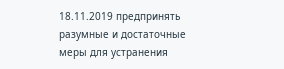18.11.2019 предпринять разумные и достаточные меры для устранения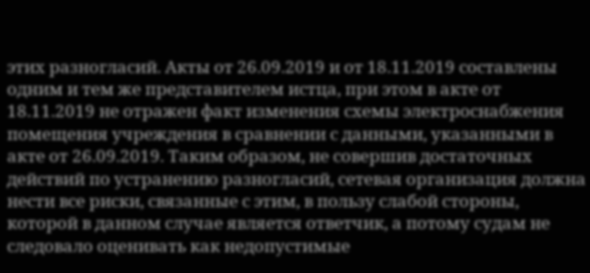этих разногласий. Акты от 26.09.2019 и от 18.11.2019 составлены одним и тем же представителем истца, при этом в акте от 18.11.2019 не отражен факт изменения схемы электроснабжения помещения учреждения в сравнении с данными, указанными в акте от 26.09.2019. Таким образом, не совершив достаточных действий по устранению разногласий, сетевая организация должна нести все риски, связанные с этим, в пользу слабой стороны, которой в данном случае является ответчик, а потому судам не следовало оценивать как недопустимые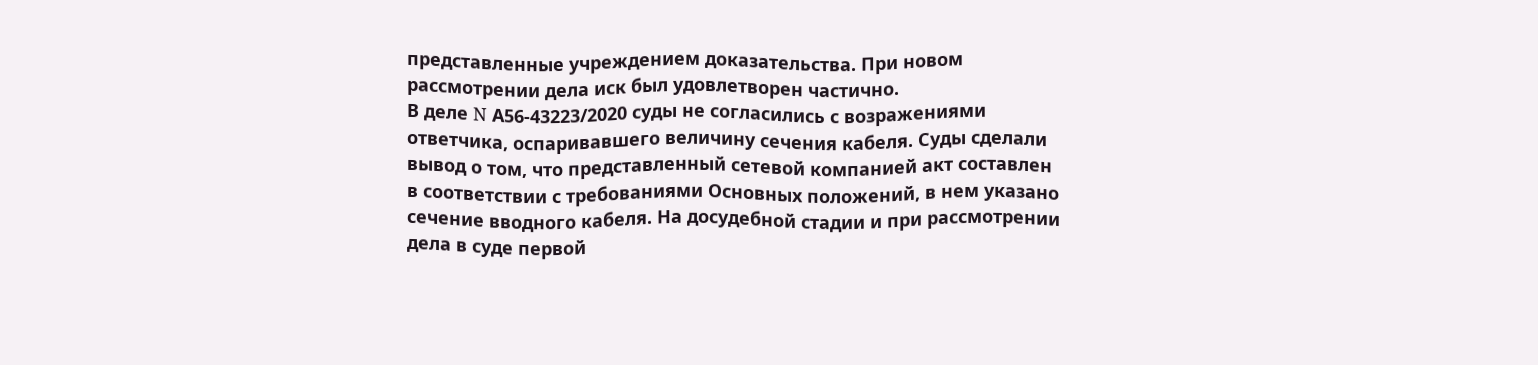представленные учреждением доказательства. При новом рассмотрении дела иск был удовлетворен частично.
В деле N А56-43223/2020 суды не согласились с возражениями ответчика, оспаривавшего величину сечения кабеля. Суды сделали вывод о том, что представленный сетевой компанией акт составлен в соответствии с требованиями Основных положений, в нем указано сечение вводного кабеля. На досудебной стадии и при рассмотрении дела в суде первой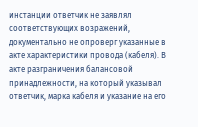инстанции ответчик не заявлял соответствующих возражений, документально не опроверг указанные в акте характеристики провода (кабеля). В акте разграничения балансовой принадлежности, на который указывал ответчик, марка кабеля и указание на его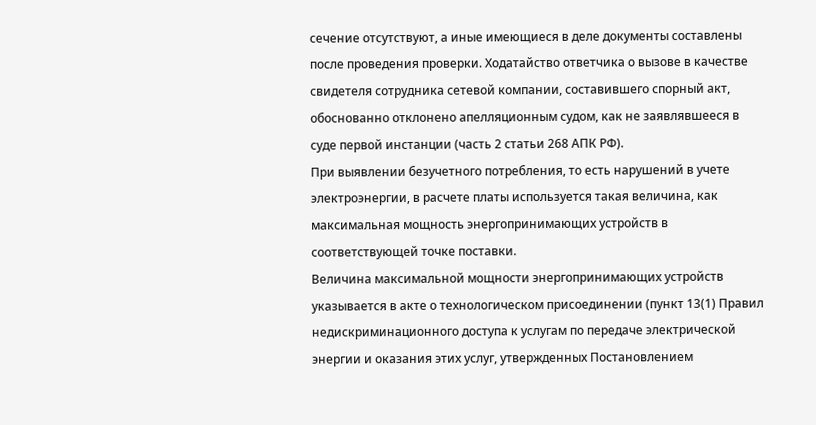сечение отсутствуют, а иные имеющиеся в деле документы составлены после проведения проверки. Ходатайство ответчика о вызове в качестве свидетеля сотрудника сетевой компании, составившего спорный акт, обоснованно отклонено апелляционным судом, как не заявлявшееся в суде первой инстанции (часть 2 статьи 268 АПК РФ).
При выявлении безучетного потребления, то есть нарушений в учете электроэнергии, в расчете платы используется такая величина, как максимальная мощность энергопринимающих устройств в соответствующей точке поставки.
Величина максимальной мощности энергопринимающих устройств указывается в акте о технологическом присоединении (пункт 13(1) Правил недискриминационного доступа к услугам по передаче электрической энергии и оказания этих услуг, утвержденных Постановлением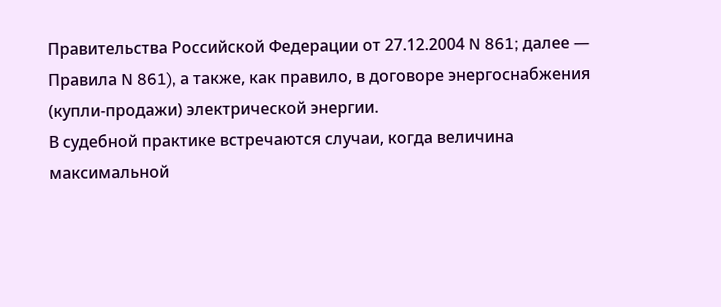Правительства Российской Федерации от 27.12.2004 N 861; далее — Правила N 861), а также, как правило, в договоре энергоснабжения (купли-продажи) электрической энергии.
В судебной практике встречаются случаи, когда величина максимальной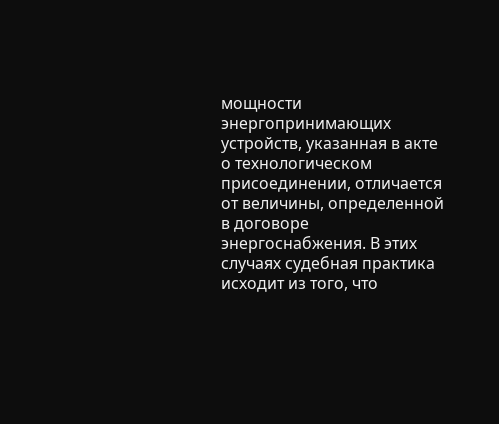мощности энергопринимающих устройств, указанная в акте о технологическом присоединении, отличается от величины, определенной в договоре энергоснабжения. В этих случаях судебная практика исходит из того, что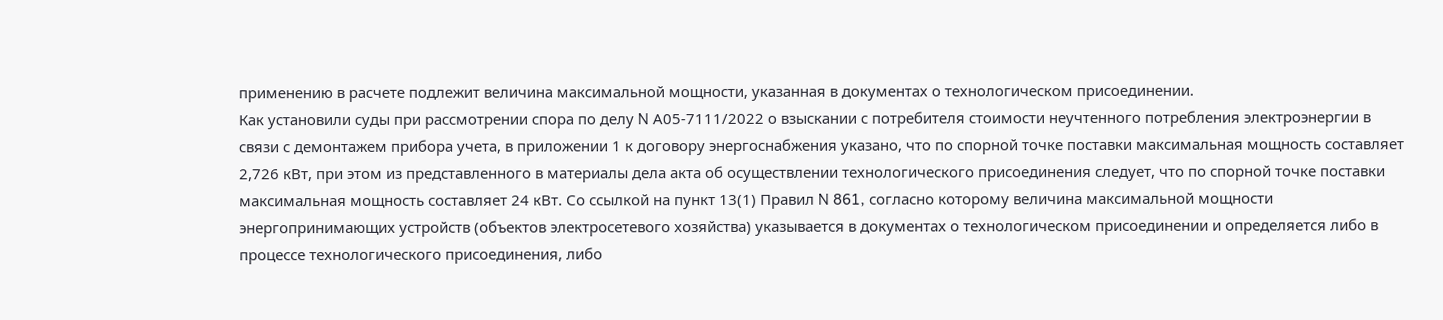применению в расчете подлежит величина максимальной мощности, указанная в документах о технологическом присоединении.
Как установили суды при рассмотрении спора по делу N А05-7111/2022 о взыскании с потребителя стоимости неучтенного потребления электроэнергии в связи с демонтажем прибора учета, в приложении 1 к договору энергоснабжения указано, что по спорной точке поставки максимальная мощность составляет 2,726 кВт, при этом из представленного в материалы дела акта об осуществлении технологического присоединения следует, что по спорной точке поставки максимальная мощность составляет 24 кВт. Со ссылкой на пункт 13(1) Правил N 861, согласно которому величина максимальной мощности энергопринимающих устройств (объектов электросетевого хозяйства) указывается в документах о технологическом присоединении и определяется либо в процессе технологического присоединения, либо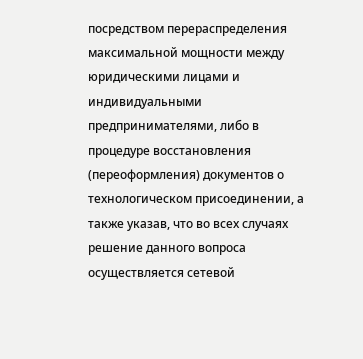посредством перераспределения максимальной мощности между юридическими лицами и индивидуальными предпринимателями, либо в процедуре восстановления (переоформления) документов о технологическом присоединении, а также указав, что во всех случаях решение данного вопроса осуществляется сетевой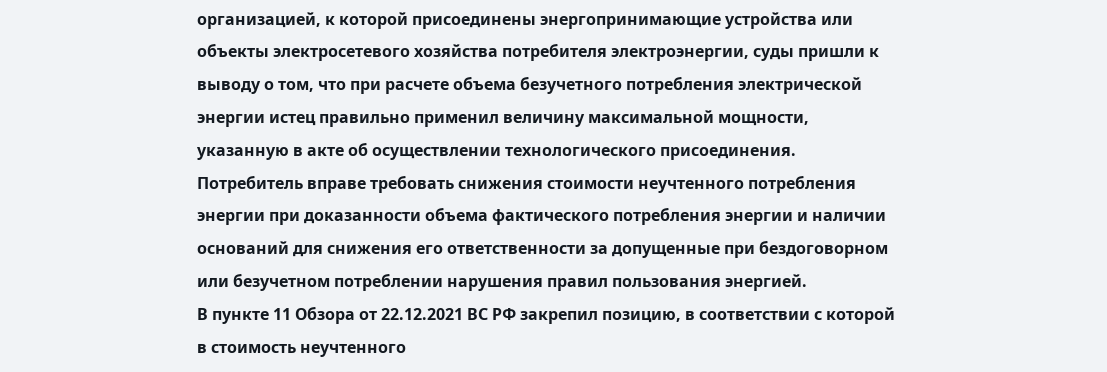организацией, к которой присоединены энергопринимающие устройства или объекты электросетевого хозяйства потребителя электроэнергии, суды пришли к выводу о том, что при расчете объема безучетного потребления электрической энергии истец правильно применил величину максимальной мощности, указанную в акте об осуществлении технологического присоединения.
Потребитель вправе требовать снижения стоимости неучтенного потребления энергии при доказанности объема фактического потребления энергии и наличии оснований для снижения его ответственности за допущенные при бездоговорном или безучетном потреблении нарушения правил пользования энергией.
В пункте 11 Обзора от 22.12.2021 ВС РФ закрепил позицию, в соответствии с которой в стоимость неучтенного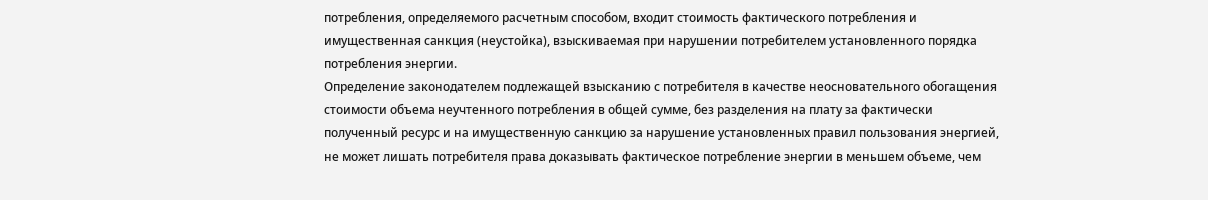потребления, определяемого расчетным способом, входит стоимость фактического потребления и имущественная санкция (неустойка), взыскиваемая при нарушении потребителем установленного порядка потребления энергии.
Определение законодателем подлежащей взысканию с потребителя в качестве неосновательного обогащения стоимости объема неучтенного потребления в общей сумме, без разделения на плату за фактически полученный ресурс и на имущественную санкцию за нарушение установленных правил пользования энергией, не может лишать потребителя права доказывать фактическое потребление энергии в меньшем объеме, чем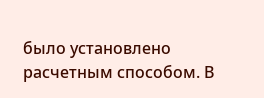было установлено расчетным способом. В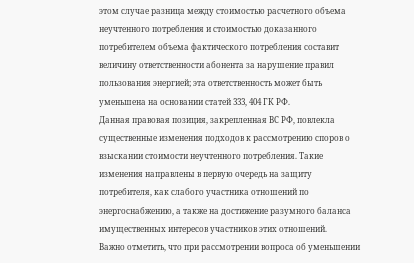этом случае разница между стоимостью расчетного объема неучтенного потребления и стоимостью доказанного потребителем объема фактического потребления составит величину ответственности абонента за нарушение правил пользования энергией; эта ответственность может быть уменьшена на основании статей 333, 404 ГК РФ.
Данная правовая позиция, закрепленная ВС РФ, повлекла существенные изменения подходов к рассмотрению споров о взыскании стоимости неучтенного потребления. Такие изменения направлены в первую очередь на защиту потребителя, как слабого участника отношений по энергоснабжению, а также на достижение разумного баланса имущественных интересов участников этих отношений.
Важно отметить, что при рассмотрении вопроса об уменьшении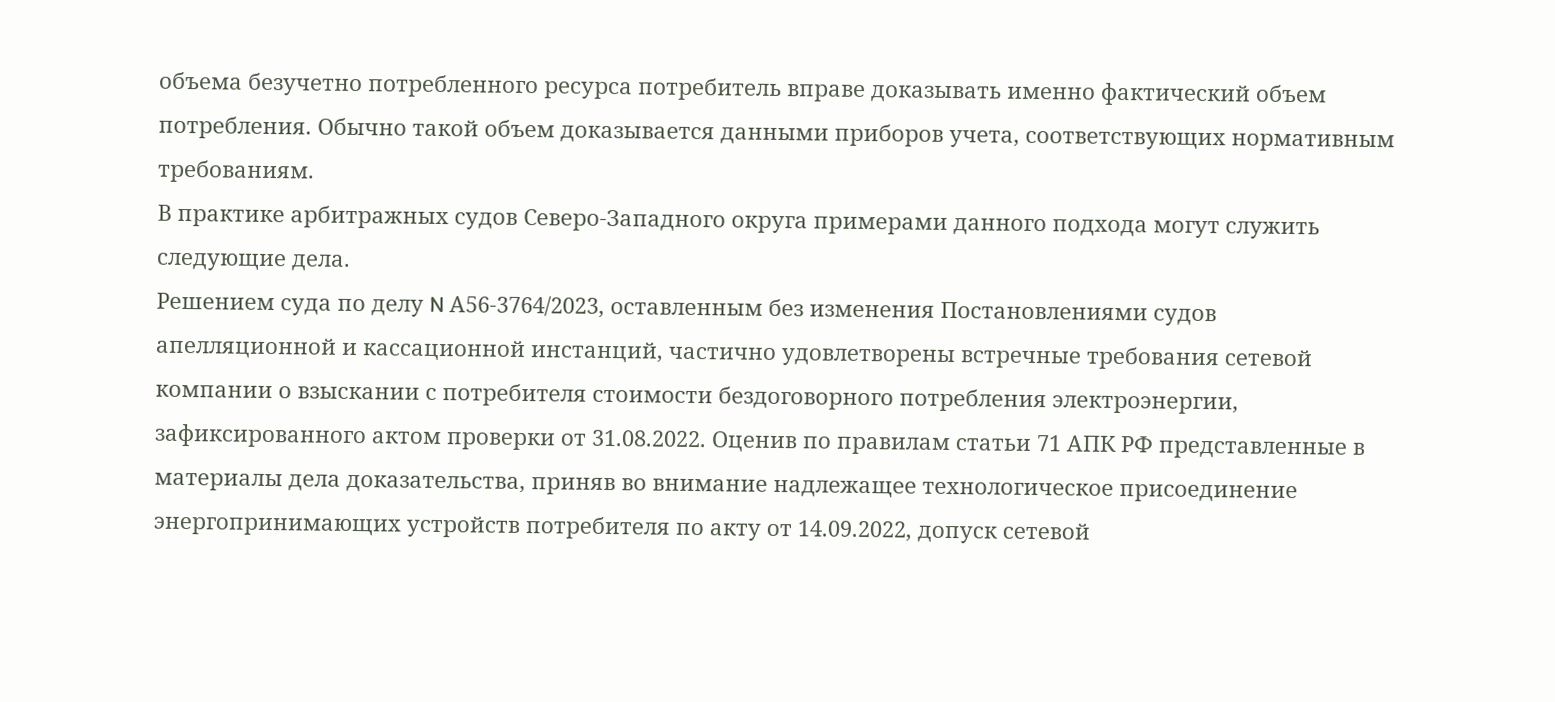объема безучетно потребленного ресурса потребитель вправе доказывать именно фактический объем потребления. Обычно такой объем доказывается данными приборов учета, соответствующих нормативным требованиям.
В практике арбитражных судов Северо-Западного округа примерами данного подхода могут служить следующие дела.
Решением суда по делу N А56-3764/2023, оставленным без изменения Постановлениями судов апелляционной и кассационной инстанций, частично удовлетворены встречные требования сетевой компании о взыскании с потребителя стоимости бездоговорного потребления электроэнергии, зафиксированного актом проверки от 31.08.2022. Оценив по правилам статьи 71 АПК РФ представленные в материалы дела доказательства, приняв во внимание надлежащее технологическое присоединение энергопринимающих устройств потребителя по акту от 14.09.2022, допуск сетевой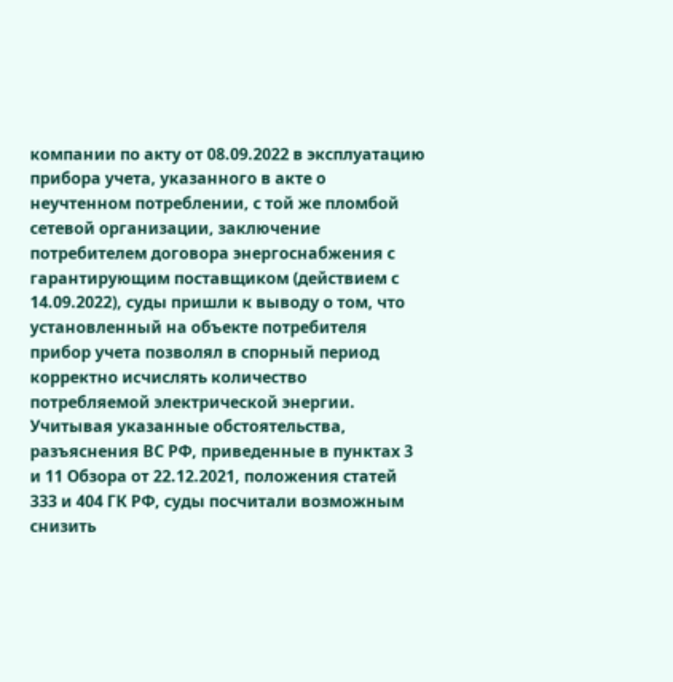компании по акту от 08.09.2022 в эксплуатацию прибора учета, указанного в акте о неучтенном потреблении, с той же пломбой сетевой организации, заключение потребителем договора энергоснабжения с гарантирующим поставщиком (действием с 14.09.2022), суды пришли к выводу о том, что установленный на объекте потребителя прибор учета позволял в спорный период корректно исчислять количество потребляемой электрической энергии. Учитывая указанные обстоятельства, разъяснения ВС РФ, приведенные в пунктах 3 и 11 Обзора от 22.12.2021, положения статей 333 и 404 ГК РФ, суды посчитали возможным снизить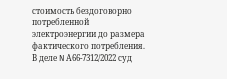стоимость бездоговорно потребленной электроэнергии до размера фактического потребления.
В деле N А66-7312/2022 суд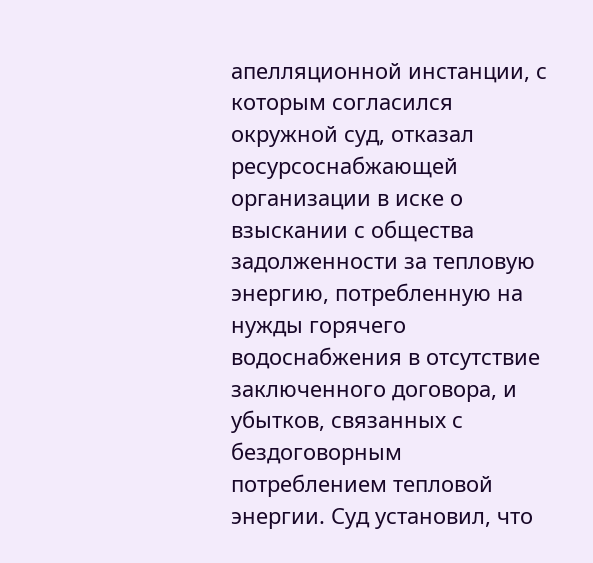апелляционной инстанции, с которым согласился окружной суд, отказал ресурсоснабжающей организации в иске о взыскании с общества задолженности за тепловую энергию, потребленную на нужды горячего водоснабжения в отсутствие заключенного договора, и убытков, связанных с бездоговорным потреблением тепловой энергии. Суд установил, что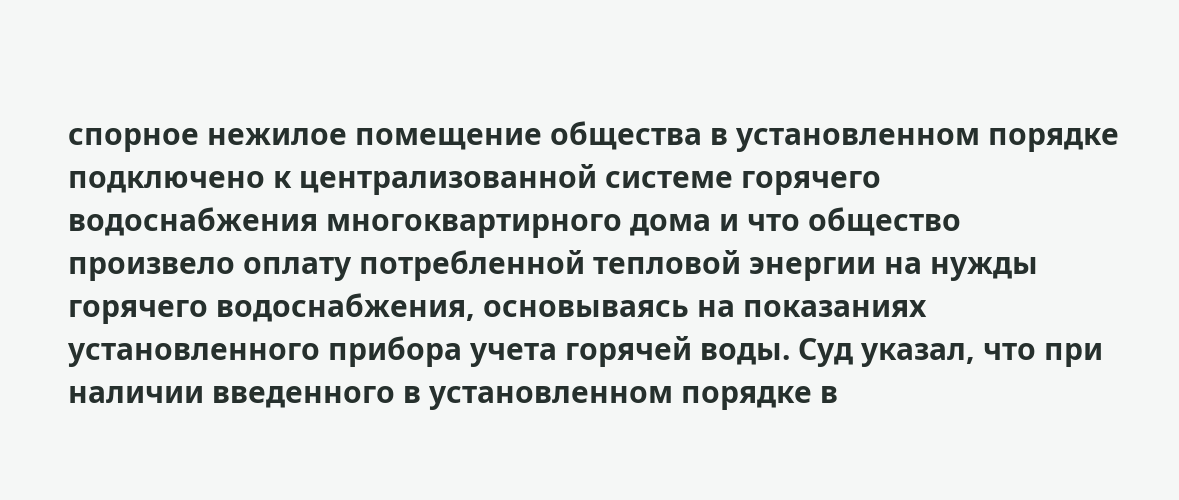спорное нежилое помещение общества в установленном порядке подключено к централизованной системе горячего водоснабжения многоквартирного дома и что общество произвело оплату потребленной тепловой энергии на нужды горячего водоснабжения, основываясь на показаниях установленного прибора учета горячей воды. Суд указал, что при наличии введенного в установленном порядке в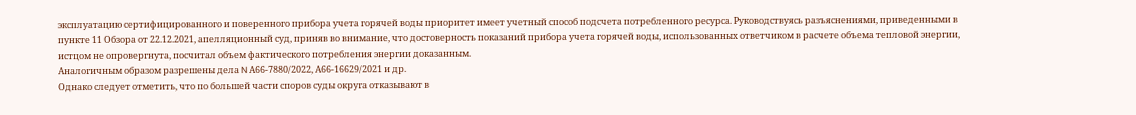эксплуатацию сертифицированного и поверенного прибора учета горячей воды приоритет имеет учетный способ подсчета потребленного ресурса. Руководствуясь разъяснениями, приведенными в пункте 11 Обзора от 22.12.2021, апелляционный суд, приняв во внимание, что достоверность показаний прибора учета горячей воды, использованных ответчиком в расчете объема тепловой энергии, истцом не опровергнута, посчитал объем фактического потребления энергии доказанным.
Аналогичным образом разрешены дела N А66-7880/2022, А66-16629/2021 и др.
Однако следует отметить, что по большей части споров суды округа отказывают в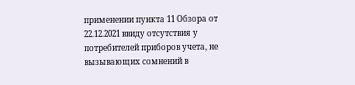применении пункта 11 Обзора от 22.12.2021 ввиду отсутствия у потребителей приборов учета, не вызывающих сомнений в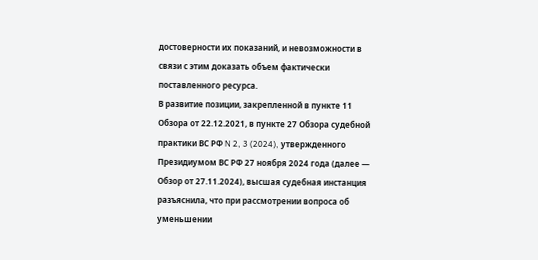достоверности их показаний, и невозможности в связи с этим доказать объем фактически поставленного ресурса.
В развитие позиции, закрепленной в пункте 11 Обзора от 22.12.2021, в пункте 27 Обзора судебной практики ВС РФ N 2, 3 (2024), утвержденного Президиумом ВС РФ 27 ноября 2024 года (далее — Обзор от 27.11.2024), высшая судебная инстанция разъяснила, что при рассмотрении вопроса об уменьшении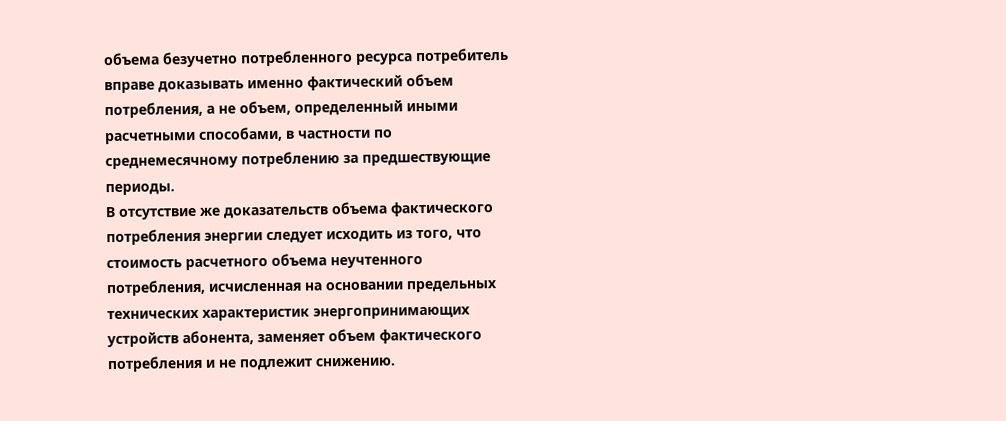объема безучетно потребленного ресурса потребитель вправе доказывать именно фактический объем потребления, а не объем, определенный иными расчетными способами, в частности по среднемесячному потреблению за предшествующие периоды.
В отсутствие же доказательств объема фактического потребления энергии следует исходить из того, что стоимость расчетного объема неучтенного потребления, исчисленная на основании предельных технических характеристик энергопринимающих устройств абонента, заменяет объем фактического потребления и не подлежит снижению.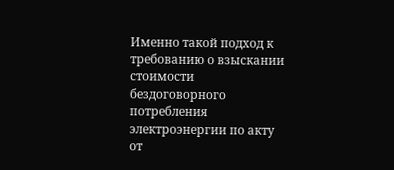Именно такой подход к требованию о взыскании стоимости бездоговорного потребления электроэнергии по акту от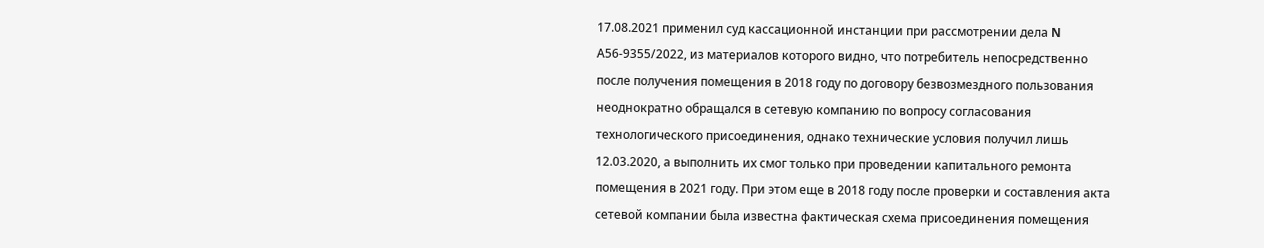17.08.2021 применил суд кассационной инстанции при рассмотрении дела N А56-9355/2022, из материалов которого видно, что потребитель непосредственно после получения помещения в 2018 году по договору безвозмездного пользования неоднократно обращался в сетевую компанию по вопросу согласования технологического присоединения, однако технические условия получил лишь 12.03.2020, а выполнить их смог только при проведении капитального ремонта помещения в 2021 году. При этом еще в 2018 году после проверки и составления акта сетевой компании была известна фактическая схема присоединения помещения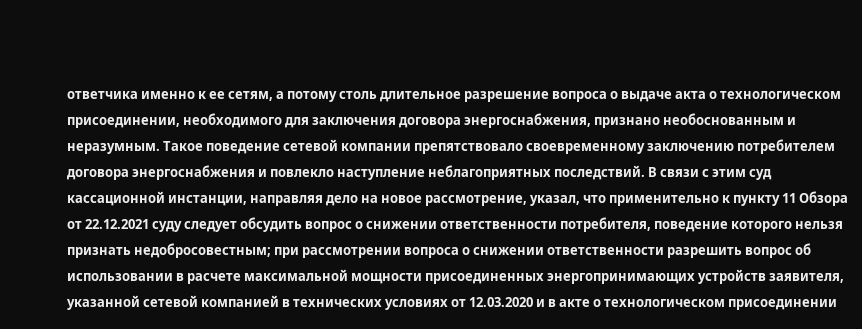ответчика именно к ее сетям, а потому столь длительное разрешение вопроса о выдаче акта о технологическом присоединении, необходимого для заключения договора энергоснабжения, признано необоснованным и неразумным. Такое поведение сетевой компании препятствовало своевременному заключению потребителем договора энергоснабжения и повлекло наступление неблагоприятных последствий. В связи с этим суд кассационной инстанции, направляя дело на новое рассмотрение, указал, что применительно к пункту 11 Обзора от 22.12.2021 суду следует обсудить вопрос о снижении ответственности потребителя, поведение которого нельзя признать недобросовестным; при рассмотрении вопроса о снижении ответственности разрешить вопрос об использовании в расчете максимальной мощности присоединенных энергопринимающих устройств заявителя, указанной сетевой компанией в технических условиях от 12.03.2020 и в акте о технологическом присоединении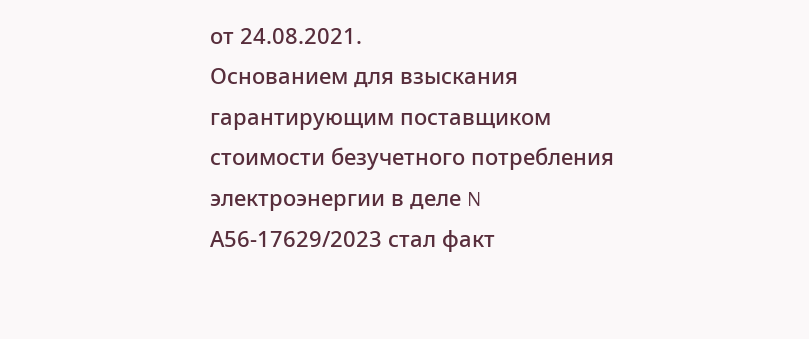от 24.08.2021.
Основанием для взыскания гарантирующим поставщиком стоимости безучетного потребления электроэнергии в деле N А56-17629/2023 стал факт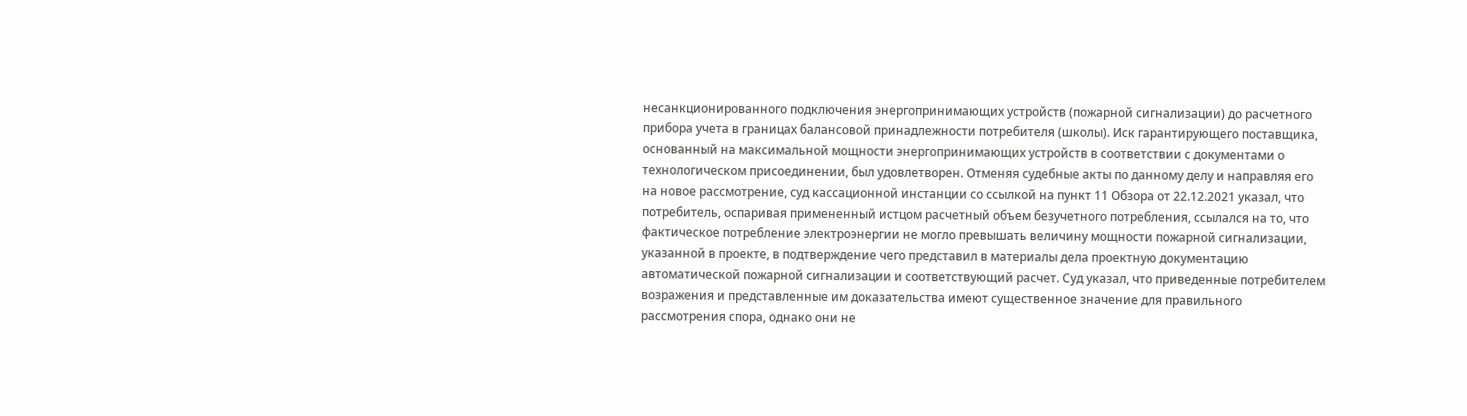несанкционированного подключения энергопринимающих устройств (пожарной сигнализации) до расчетного прибора учета в границах балансовой принадлежности потребителя (школы). Иск гарантирующего поставщика, основанный на максимальной мощности энергопринимающих устройств в соответствии с документами о технологическом присоединении, был удовлетворен. Отменяя судебные акты по данному делу и направляя его на новое рассмотрение, суд кассационной инстанции со ссылкой на пункт 11 Обзора от 22.12.2021 указал, что потребитель, оспаривая примененный истцом расчетный объем безучетного потребления, ссылался на то, что фактическое потребление электроэнергии не могло превышать величину мощности пожарной сигнализации, указанной в проекте, в подтверждение чего представил в материалы дела проектную документацию автоматической пожарной сигнализации и соответствующий расчет. Суд указал, что приведенные потребителем возражения и представленные им доказательства имеют существенное значение для правильного рассмотрения спора, однако они не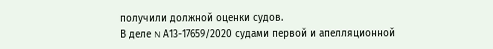получили должной оценки судов.
В деле N А13-17659/2020 судами первой и апелляционной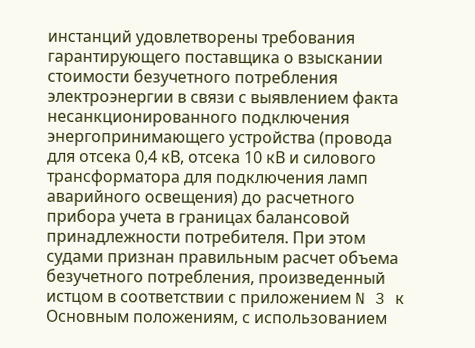инстанций удовлетворены требования гарантирующего поставщика о взыскании стоимости безучетного потребления электроэнергии в связи с выявлением факта несанкционированного подключения энергопринимающего устройства (провода для отсека 0,4 кВ, отсека 10 кВ и силового трансформатора для подключения ламп аварийного освещения) до расчетного прибора учета в границах балансовой принадлежности потребителя. При этом судами признан правильным расчет объема безучетного потребления, произведенный истцом в соответствии с приложением N 3 к Основным положениям, с использованием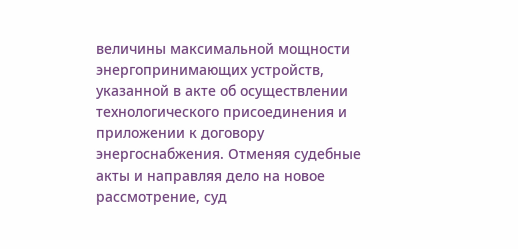величины максимальной мощности энергопринимающих устройств, указанной в акте об осуществлении технологического присоединения и приложении к договору энергоснабжения. Отменяя судебные акты и направляя дело на новое рассмотрение, суд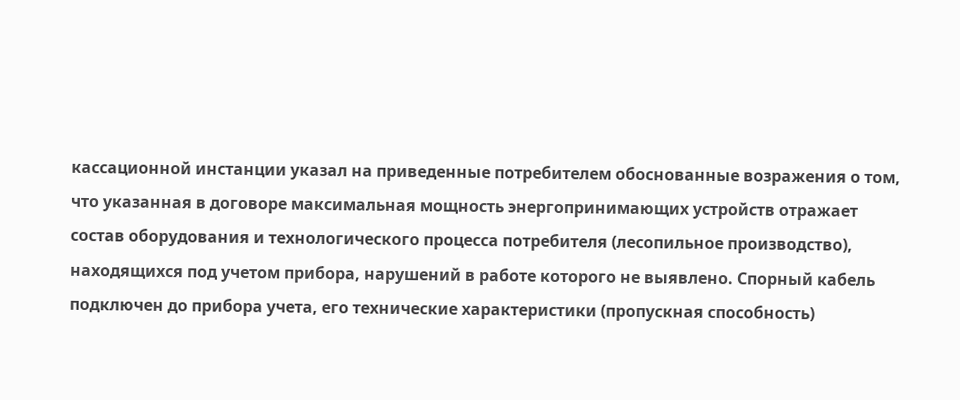кассационной инстанции указал на приведенные потребителем обоснованные возражения о том, что указанная в договоре максимальная мощность энергопринимающих устройств отражает состав оборудования и технологического процесса потребителя (лесопильное производство), находящихся под учетом прибора, нарушений в работе которого не выявлено. Спорный кабель подключен до прибора учета, его технические характеристики (пропускная способность)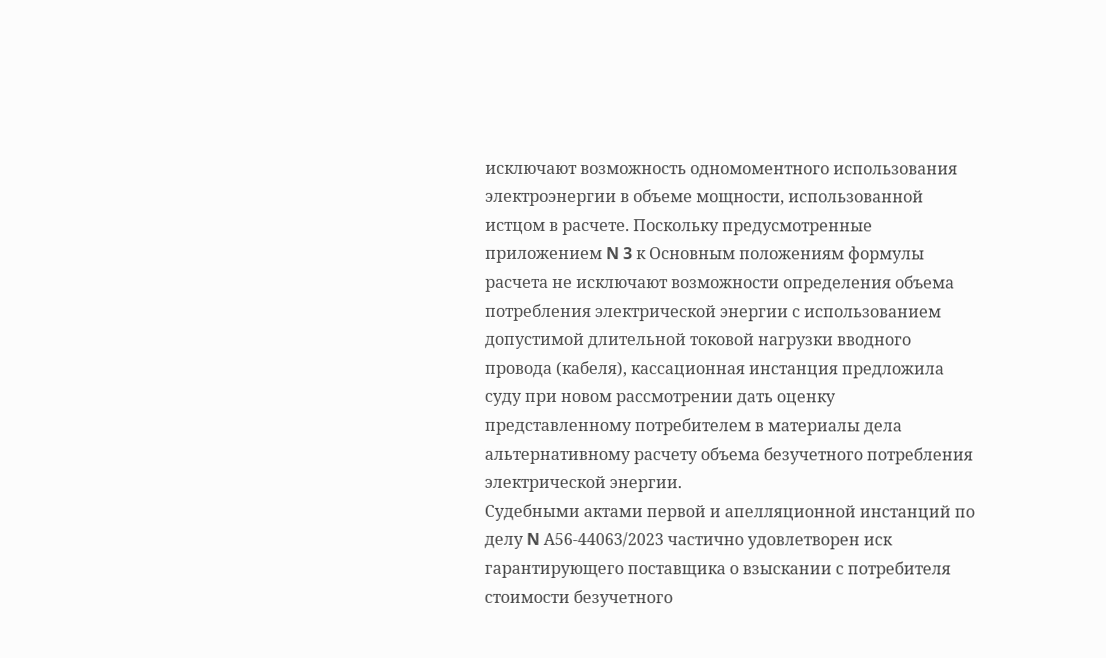исключают возможность одномоментного использования электроэнергии в объеме мощности, использованной истцом в расчете. Поскольку предусмотренные приложением N 3 к Основным положениям формулы расчета не исключают возможности определения объема потребления электрической энергии с использованием допустимой длительной токовой нагрузки вводного провода (кабеля), кассационная инстанция предложила суду при новом рассмотрении дать оценку представленному потребителем в материалы дела альтернативному расчету объема безучетного потребления электрической энергии.
Судебными актами первой и апелляционной инстанций по делу N А56-44063/2023 частично удовлетворен иск гарантирующего поставщика о взыскании с потребителя стоимости безучетного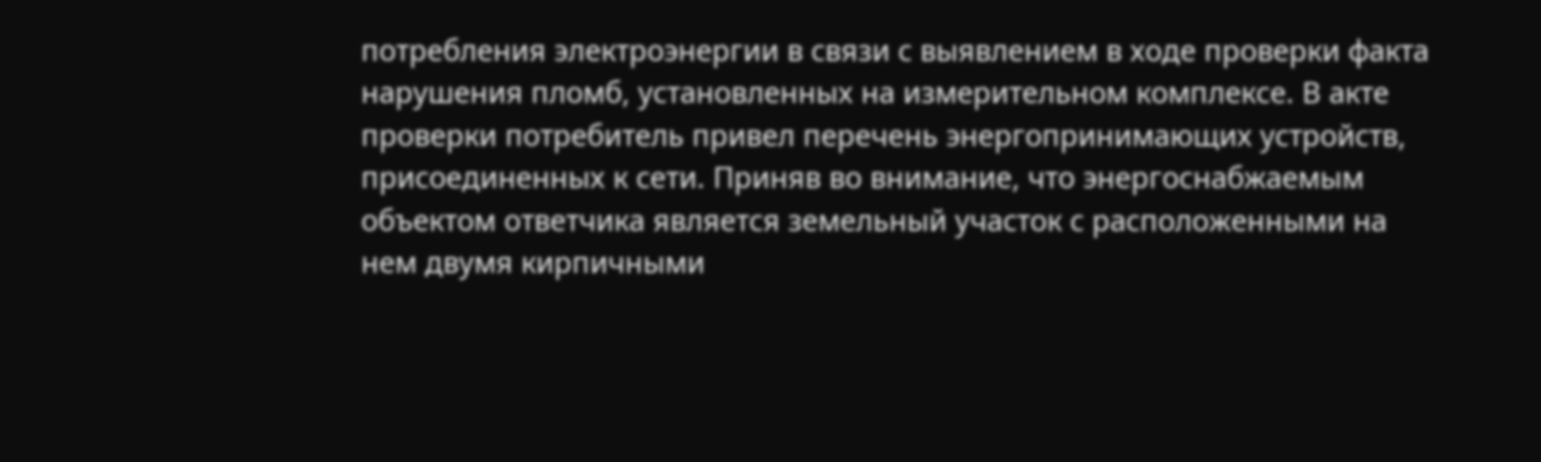потребления электроэнергии в связи с выявлением в ходе проверки факта нарушения пломб, установленных на измерительном комплексе. В акте проверки потребитель привел перечень энергопринимающих устройств, присоединенных к сети. Приняв во внимание, что энергоснабжаемым объектом ответчика является земельный участок с расположенными на нем двумя кирпичными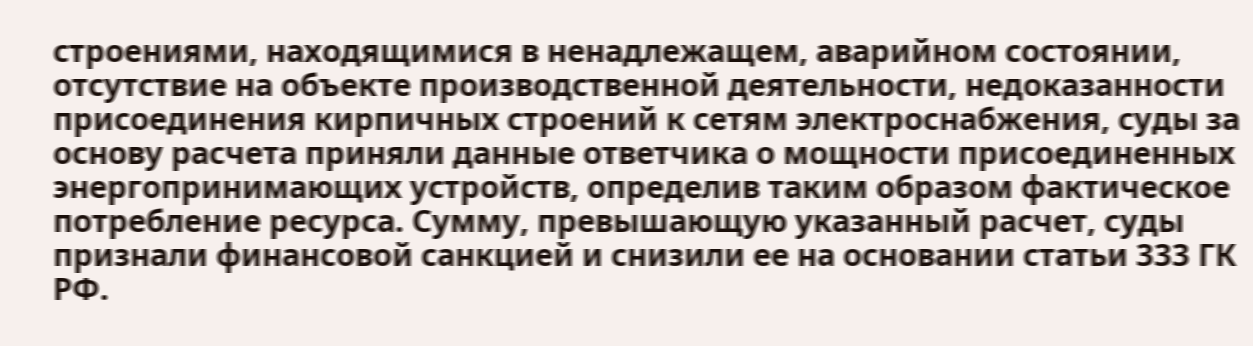строениями, находящимися в ненадлежащем, аварийном состоянии, отсутствие на объекте производственной деятельности, недоказанности присоединения кирпичных строений к сетям электроснабжения, суды за основу расчета приняли данные ответчика о мощности присоединенных энергопринимающих устройств, определив таким образом фактическое потребление ресурса. Сумму, превышающую указанный расчет, суды признали финансовой санкцией и снизили ее на основании статьи 333 ГК РФ.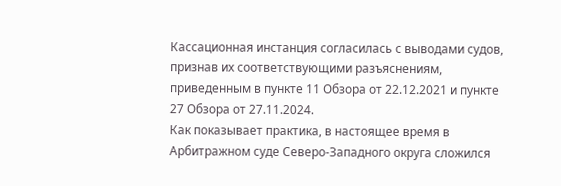Кассационная инстанция согласилась с выводами судов, признав их соответствующими разъяснениям, приведенным в пункте 11 Обзора от 22.12.2021 и пункте 27 Обзора от 27.11.2024.
Как показывает практика, в настоящее время в Арбитражном суде Северо-Западного округа сложился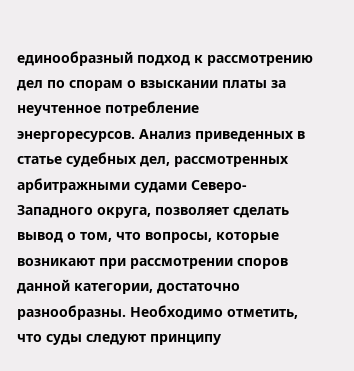единообразный подход к рассмотрению дел по спорам о взыскании платы за неучтенное потребление энергоресурсов. Анализ приведенных в статье судебных дел, рассмотренных арбитражными судами Северо-Западного округа, позволяет сделать вывод о том, что вопросы, которые возникают при рассмотрении споров данной категории, достаточно разнообразны. Необходимо отметить, что суды следуют принципу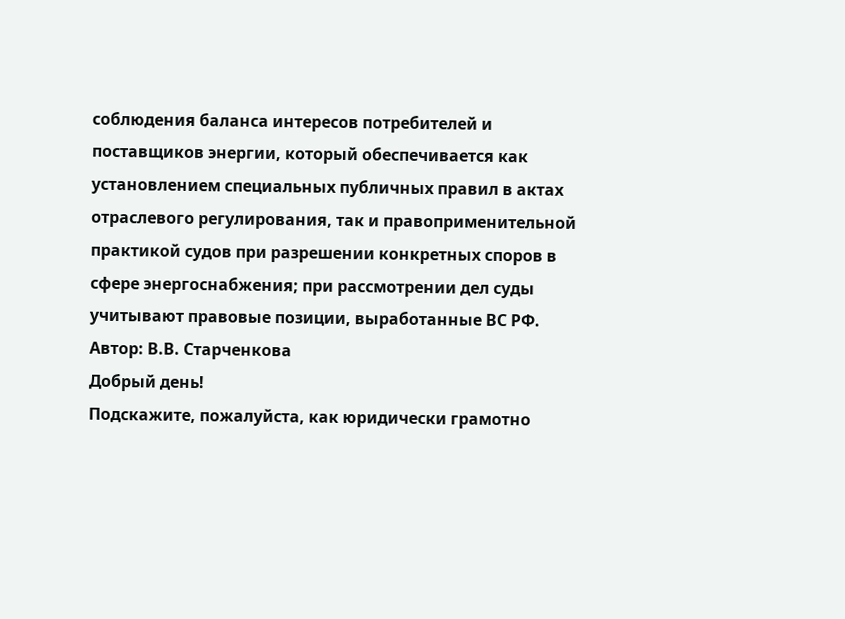соблюдения баланса интересов потребителей и поставщиков энергии, который обеспечивается как установлением специальных публичных правил в актах отраслевого регулирования, так и правоприменительной практикой судов при разрешении конкретных споров в сфере энергоснабжения; при рассмотрении дел суды учитывают правовые позиции, выработанные ВС РФ.
Автор: В.В. Старченкова
Добрый день!
Подскажите, пожалуйста, как юридически грамотно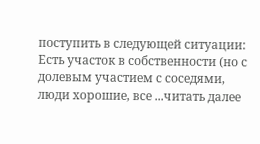поступить в следующей ситуации:
Есть участок в собственности (но с долевым участием с соседями, люди хорошие, все ...читать далее